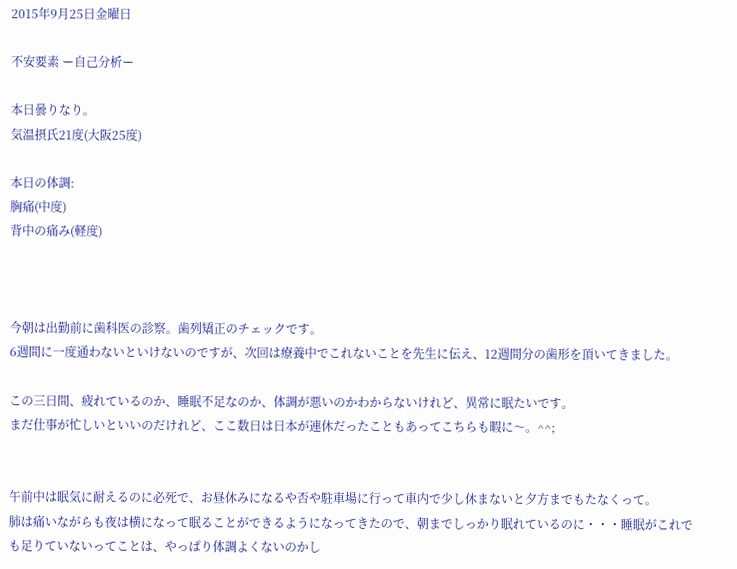2015年9月25日金曜日

不安要素 ー自己分析ー

本日曇りなり。
気温摂氏21度(大阪25度)

本日の体調:
胸痛(中度)
背中の痛み(軽度)



今朝は出勤前に歯科医の診察。歯列矯正のチェックです。
6週間に一度通わないといけないのですが、次回は療養中でこれないことを先生に伝え、12週間分の歯形を頂いてきました。

この三日間、疲れているのか、睡眠不足なのか、体調が悪いのかわからないけれど、異常に眠たいです。
まだ仕事が忙しいといいのだけれど、ここ数日は日本が連休だったこともあってこちらも暇に〜。^^;


午前中は眠気に耐えるのに必死で、お昼休みになるや否や駐車場に行って車内で少し休まないと夕方までもたなくって。
肺は痛いながらも夜は横になって眠ることができるようになってきたので、朝までしっかり眠れているのに・・・睡眠がこれでも足りていないってことは、やっぱり体調よくないのかし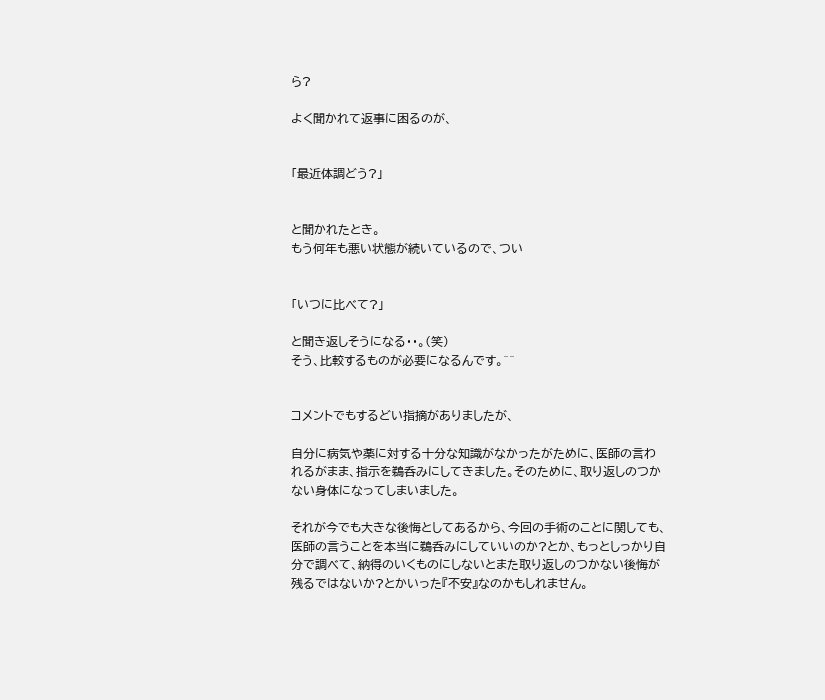ら?

よく聞かれて返事に困るのが、


「最近体調どう?」


と聞かれたとき。
もう何年も悪い状態が続いているので、つい


「いつに比べて?」

と聞き返しそうになる・・。(笑)
そう、比較するものが必要になるんです。^^


コメントでもするどい指摘がありましたが、

自分に病気や薬に対する十分な知識がなかったがために、医師の言われるがまま、指示を鵜呑みにしてきました。そのために、取り返しのつかない身体になってしまいました。

それが今でも大きな後悔としてあるから、今回の手術のことに関しても、医師の言うことを本当に鵜呑みにしていいのか?とか、もっとしっかり自分で調べて、納得のいくものにしないとまた取り返しのつかない後悔が残るではないか?とかいった『不安』なのかもしれません。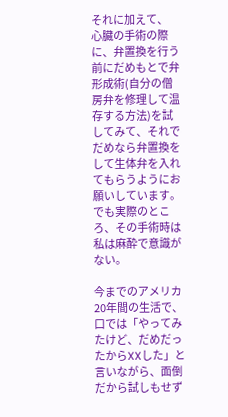それに加えて、
心臓の手術の際に、弁置換を行う前にだめもとで弁形成術(自分の僧房弁を修理して温存する方法)を試してみて、それでだめなら弁置換をして生体弁を入れてもらうようにお願いしています。
でも実際のところ、その手術時は私は麻酔で意識がない。

今までのアメリカ20年間の生活で、口では「やってみたけど、だめだったからXXした」と言いながら、面倒だから試しもせず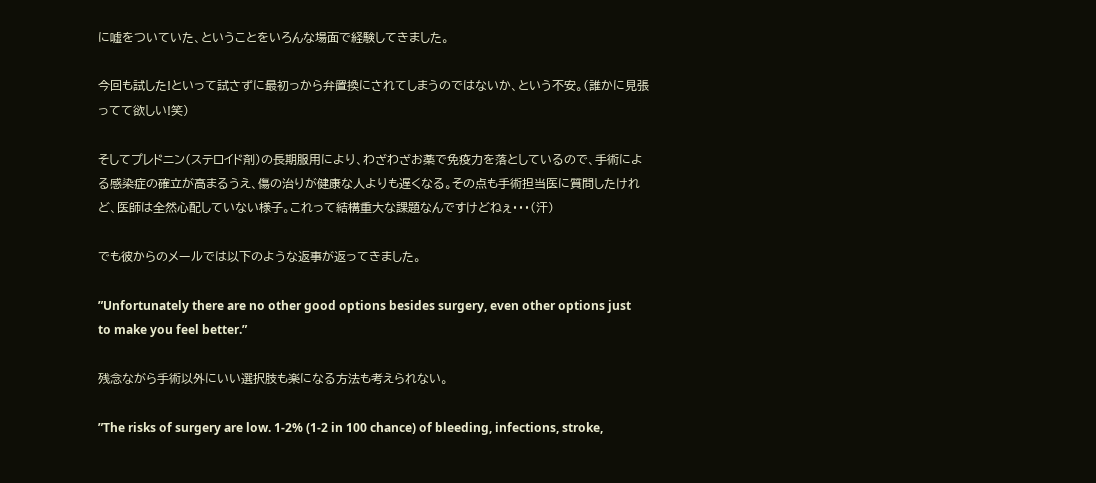に嘘をついていた、ということをいろんな場面で経験してきました。

今回も試した!といって試さずに最初っから弁置換にされてしまうのではないか、という不安。(誰かに見張ってて欲しい!笑)

そしてプレドニン(ステロイド剤)の長期服用により、わざわざお薬で免疫力を落としているので、手術による感染症の確立が高まるうえ、傷の治りが健康な人よりも遅くなる。その点も手術担当医に質問したけれど、医師は全然心配していない様子。これって結構重大な課題なんですけどねぇ・・・(汗)

でも彼からのメールでは以下のような返事が返ってきました。

”Unfortunately there are no other good options besides surgery, even other options just to make you feel better.”

残念ながら手術以外にいい選択肢も楽になる方法も考えられない。

”The risks of surgery are low. 1-2% (1-2 in 100 chance) of bleeding, infections, stroke,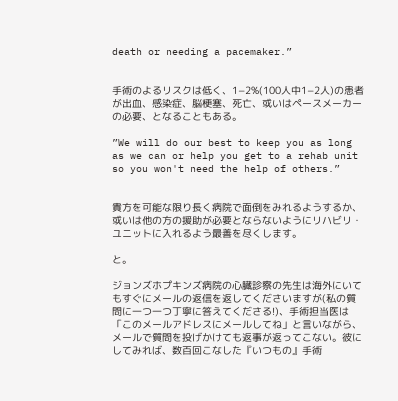death or needing a pacemaker.”


手術のよるリスクは低く、1−2%(100人中1−2人)の患者が出血、感染症、脳梗塞、死亡、或いはペースメーカーの必要、となることもある。

”We will do our best to keep you as long as we can or help you get to a rehab unit so you won't need the help of others.”


貴方を可能な限り長く病院で面倒をみれるようするか、或いは他の方の援助が必要とならないようにリハビリ・ユニットに入れるよう最善を尽くします。

と。

ジョンズホプキンズ病院の心臓診察の先生は海外にいてもすぐにメールの返信を返してくださいますが(私の質問に一つ一つ丁寧に答えてくださる!)、手術担当医は「このメールアドレスにメールしてね」と言いながら、メールで質問を投げかけても返事が返ってこない。彼にしてみれば、数百回こなした『いつもの』手術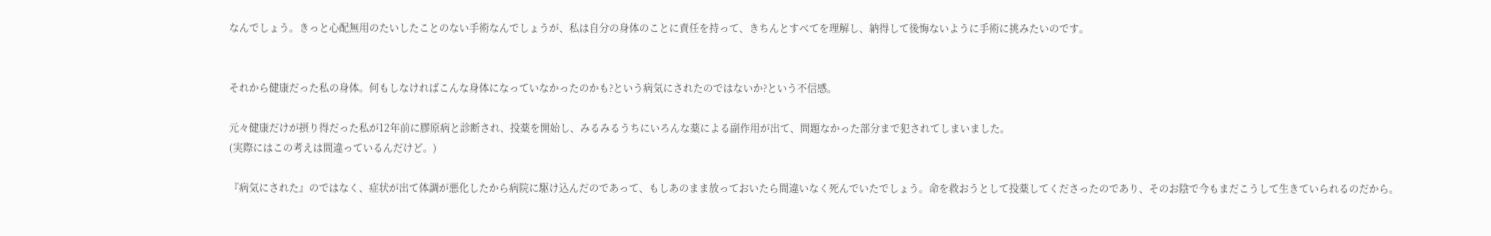なんでしょう。きっと心配無用のたいしたことのない手術なんでしょうが、私は自分の身体のことに責任を持って、きちんとすべてを理解し、納得して後悔ないように手術に挑みたいのです。


それから健康だった私の身体。何もしなければこんな身体になっていなかったのかも?という病気にされたのではないか?という不信感。

元々健康だけが摂り得だった私が12年前に膠原病と診断され、投薬を開始し、みるみるうちにいろんな薬による副作用が出て、問題なかった部分まで犯されてしまいました。
(実際にはこの考えは間違っているんだけど。)

『病気にされた』のではなく、症状が出て体調が悪化したから病院に駆け込んだのであって、もしあのまま放っておいたら間違いなく死んでいたでしょう。命を救おうとして投薬してくださったのであり、そのお陰で今もまだこうして生きていられるのだから。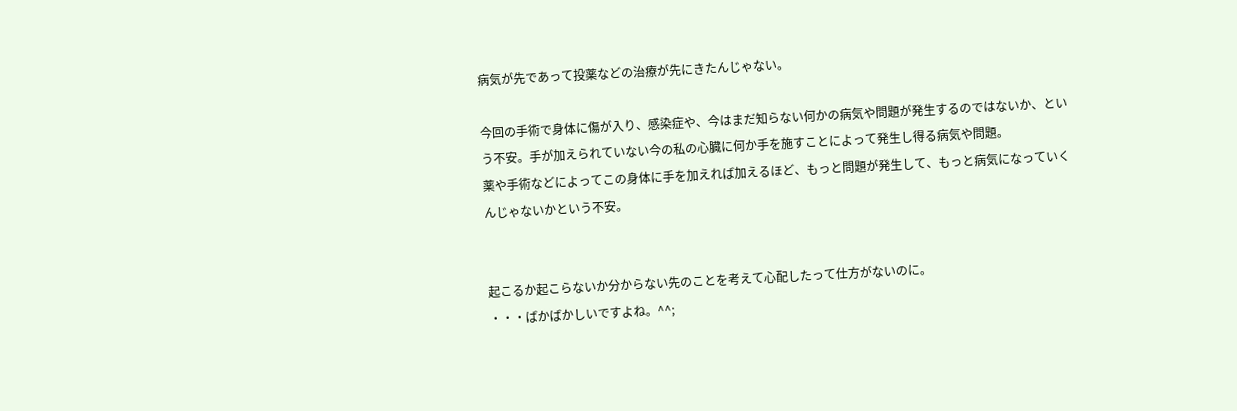病気が先であって投薬などの治療が先にきたんじゃない。

今回の手術で身体に傷が入り、感染症や、今はまだ知らない何かの病気や問題が発生するのではないか、という不安。手が加えられていない今の私の心臓に何か手を施すことによって発生し得る病気や問題。
薬や手術などによってこの身体に手を加えれば加えるほど、もっと問題が発生して、もっと病気になっていくんじゃないかという不安。


起こるか起こらないか分からない先のことを考えて心配したって仕方がないのに。
・・・ばかばかしいですよね。^^;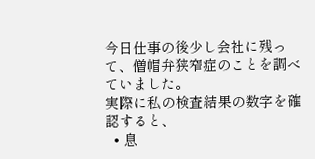今日仕事の後少し会社に残って、僧帽弁狭窄症のことを調べていました。
実際に私の検査結果の数字を確認すると、
  • 息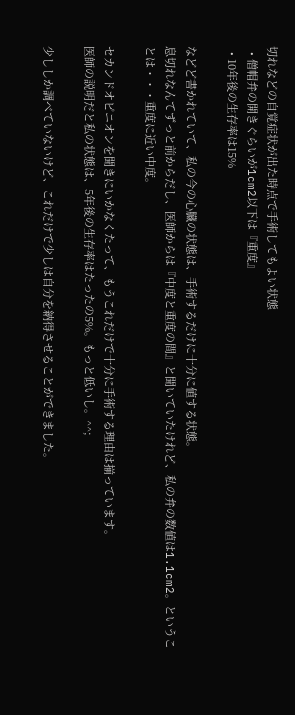切れなどの自覚症状が出た時点で手術してもよい状態
  • 僧帽弁の開きぐらいが1cm2以下は『重度』
  • 10年後の生存率は15%

などど書かれていて、私の今の心臓の状態は、手術するだけに十分に値する状態。
息切れなんてずっと前からだし、医師からは『中度と重度の間』と聞いていたけれど、私の弁の数値は1.1cm2。ということは・・・重度に近い中度。

セカンドオピニオンを聞きにいかなくたって、もうこれだけで十分に手術する理由は揃っています。
医師の説明だと私の状態は、5年後の生存率はたったの5%。もっと低いし。^^;

少ししか調べていないけど、これだけで少しは自分を納得させることができました。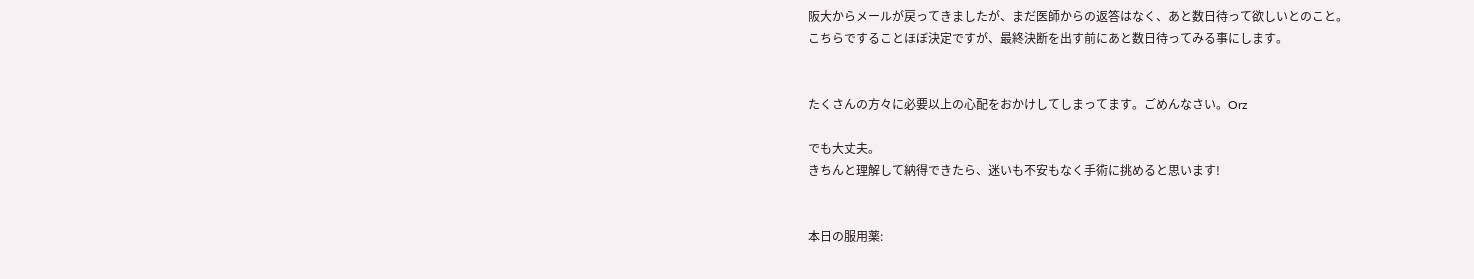阪大からメールが戻ってきましたが、まだ医師からの返答はなく、あと数日待って欲しいとのこと。
こちらですることほぼ決定ですが、最終決断を出す前にあと数日待ってみる事にします。


たくさんの方々に必要以上の心配をおかけしてしまってます。ごめんなさい。Orz

でも大丈夫。
きちんと理解して納得できたら、迷いも不安もなく手術に挑めると思います!


本日の服用薬: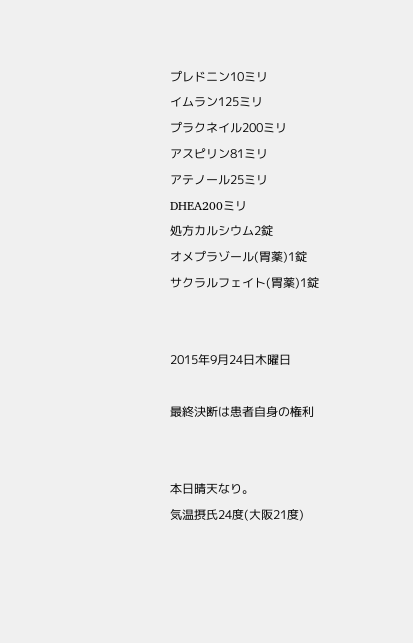プレドニン10ミリ
イムラン125ミリ
プラクネイル200ミリ
アスピリン81ミリ
アテノール25ミリ
DHEA200ミリ
処方カルシウム2錠
オメプラゾール(胃薬)1錠
サクラルフェイト(胃薬)1錠


2015年9月24日木曜日

最終決断は患者自身の権利


本日晴天なり。
気温摂氏24度(大阪21度)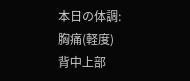本日の体調:
胸痛(軽度)
背中上部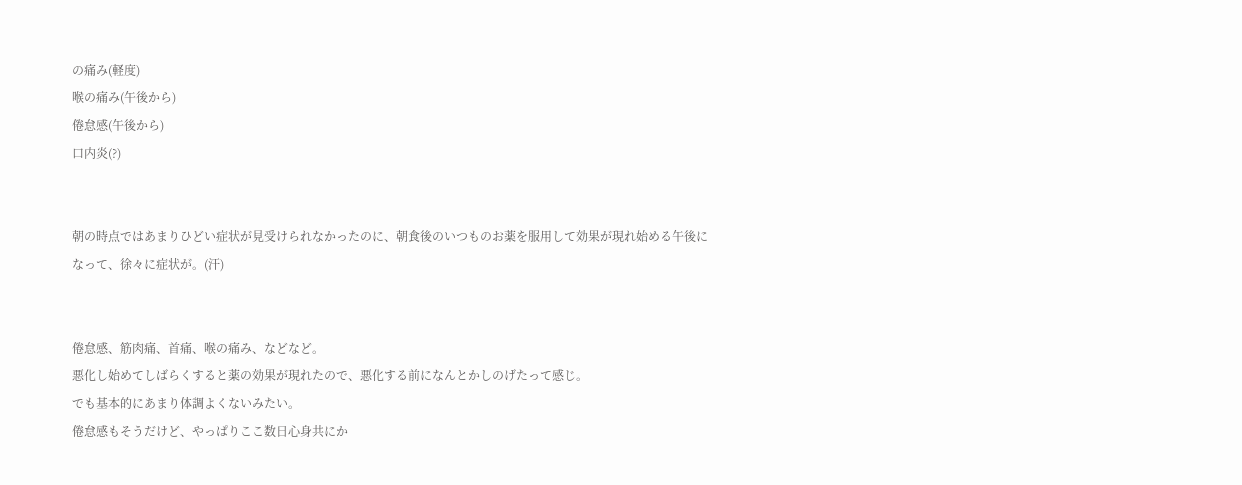の痛み(軽度)
喉の痛み(午後から)
倦怠感(午後から)
口内炎(?)


朝の時点ではあまりひどい症状が見受けられなかったのに、朝食後のいつものお薬を服用して効果が現れ始める午後になって、徐々に症状が。(汗)


倦怠感、筋肉痛、首痛、喉の痛み、などなど。
悪化し始めてしばらくすると薬の効果が現れたので、悪化する前になんとかしのげたって感じ。
でも基本的にあまり体調よくないみたい。
倦怠感もそうだけど、やっぱりここ数日心身共にか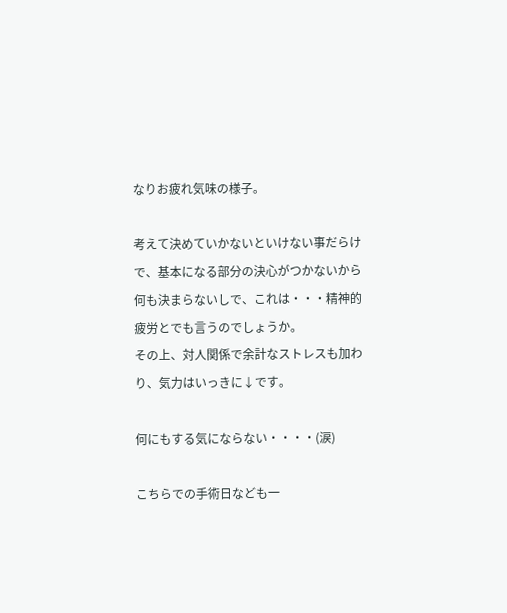なりお疲れ気味の様子。

考えて決めていかないといけない事だらけで、基本になる部分の決心がつかないから何も決まらないしで、これは・・・精神的疲労とでも言うのでしょうか。
その上、対人関係で余計なストレスも加わり、気力はいっきに↓です。

何にもする気にならない・・・・(涙)

こちらでの手術日なども一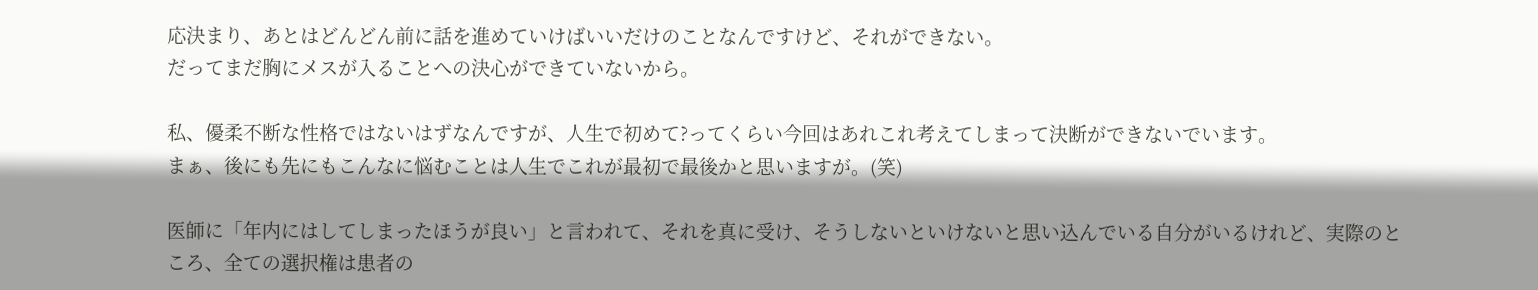応決まり、あとはどんどん前に話を進めていけばいいだけのことなんですけど、それができない。
だってまだ胸にメスが入ることへの決心ができていないから。

私、優柔不断な性格ではないはずなんですが、人生で初めて?ってくらい今回はあれこれ考えてしまって決断ができないでいます。
まぁ、後にも先にもこんなに悩むことは人生でこれが最初で最後かと思いますが。(笑)

医師に「年内にはしてしまったほうが良い」と言われて、それを真に受け、そうしないといけないと思い込んでいる自分がいるけれど、実際のところ、全ての選択権は患者の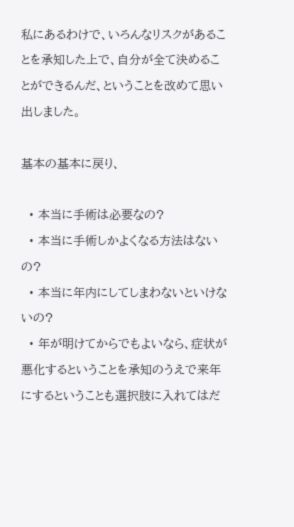私にあるわけで、いろんなリスクがあることを承知した上で、自分が全て決めることができるんだ、ということを改めて思い出しました。

基本の基本に戻り、

  • 本当に手術は必要なの?
  • 本当に手術しかよくなる方法はないの?
  • 本当に年内にしてしまわないといけないの?
  • 年が明けてからでもよいなら、症状が悪化するということを承知のうえで来年にするということも選択肢に入れてはだ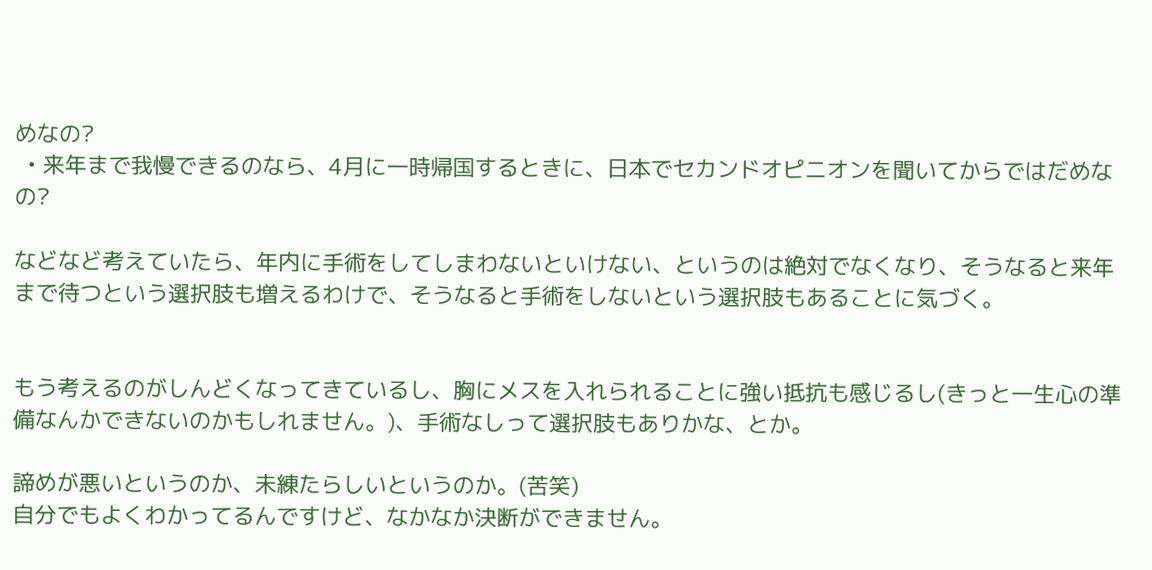めなの?
  • 来年まで我慢できるのなら、4月に一時帰国するときに、日本でセカンドオピニオンを聞いてからではだめなの?

などなど考えていたら、年内に手術をしてしまわないといけない、というのは絶対でなくなり、そうなると来年まで待つという選択肢も増えるわけで、そうなると手術をしないという選択肢もあることに気づく。


もう考えるのがしんどくなってきているし、胸にメスを入れられることに強い抵抗も感じるし(きっと一生心の準備なんかできないのかもしれません。)、手術なしって選択肢もありかな、とか。

諦めが悪いというのか、未練たらしいというのか。(苦笑)
自分でもよくわかってるんですけど、なかなか決断ができません。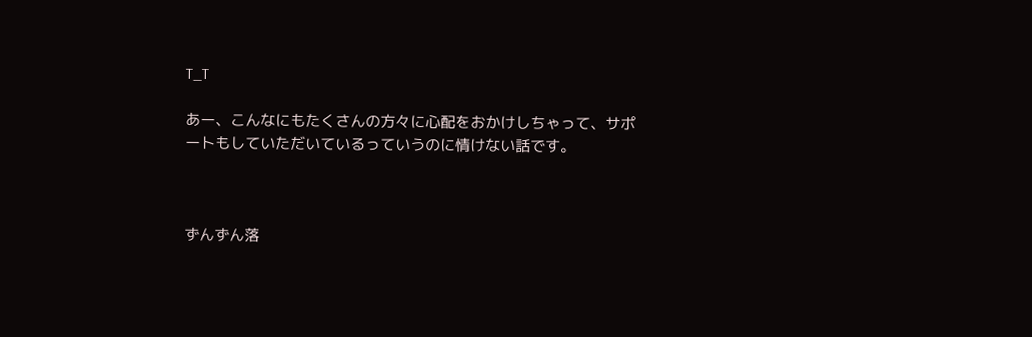T_T

あー、こんなにもたくさんの方々に心配をおかけしちゃって、サポートもしていただいているっていうのに情けない話です。



ずんずん落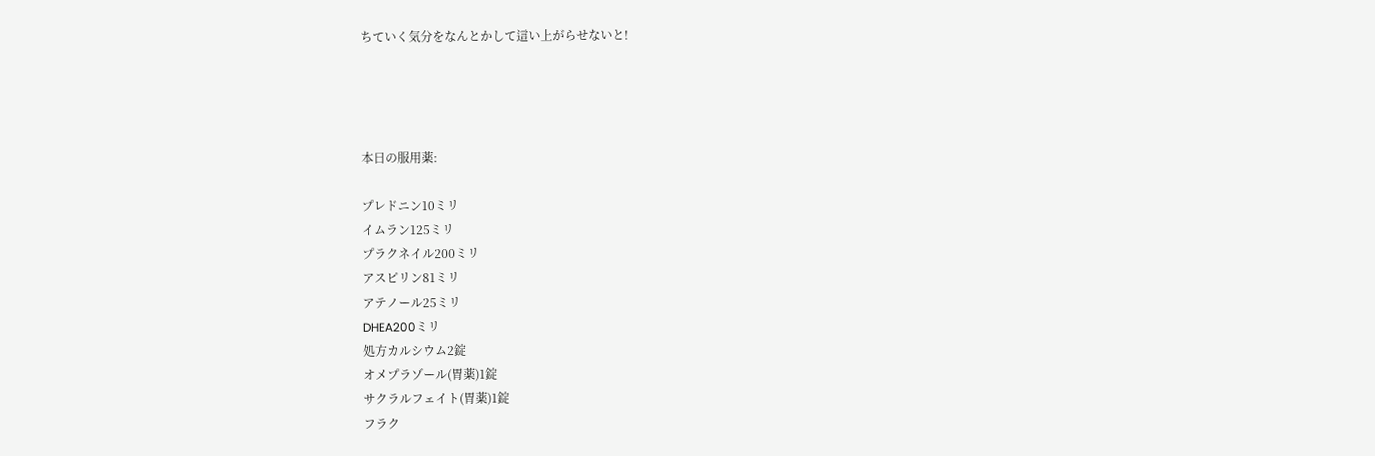ちていく気分をなんとかして這い上がらせないと!




本日の服用薬:

プレドニン10ミリ
イムラン125ミリ
プラクネイル200ミリ
アスピリン81ミリ
アテノール25ミリ
DHEA200ミリ
処方カルシウム2錠
オメプラゾール(胃薬)1錠
サクラルフェイト(胃薬)1錠
フラク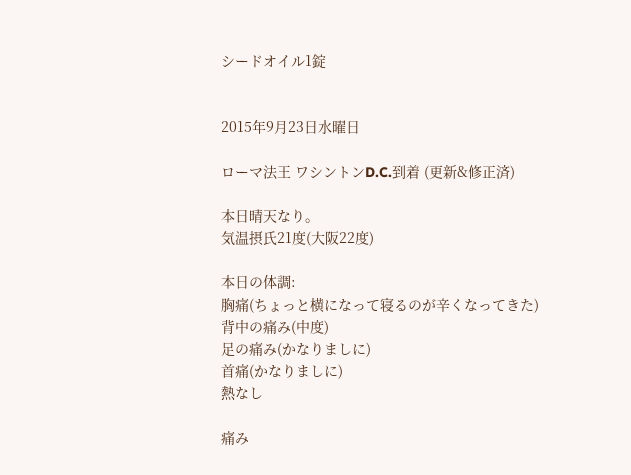シードオイル1錠


2015年9月23日水曜日

ローマ法王 ワシントンD.C.到着 (更新&修正済)

本日晴天なり。
気温摂氏21度(大阪22度)

本日の体調:
胸痛(ちょっと横になって寝るのが辛くなってきた)
背中の痛み(中度)
足の痛み(かなりましに)
首痛(かなりましに)
熱なし

痛み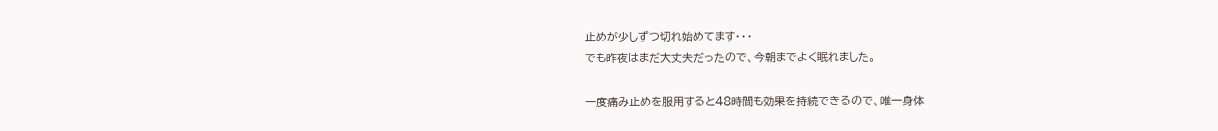止めが少しずつ切れ始めてます・・・
でも昨夜はまだ大丈夫だったので、今朝までよく眠れました。

一度痛み止めを服用すると48時間も効果を持続できるので、唯一身体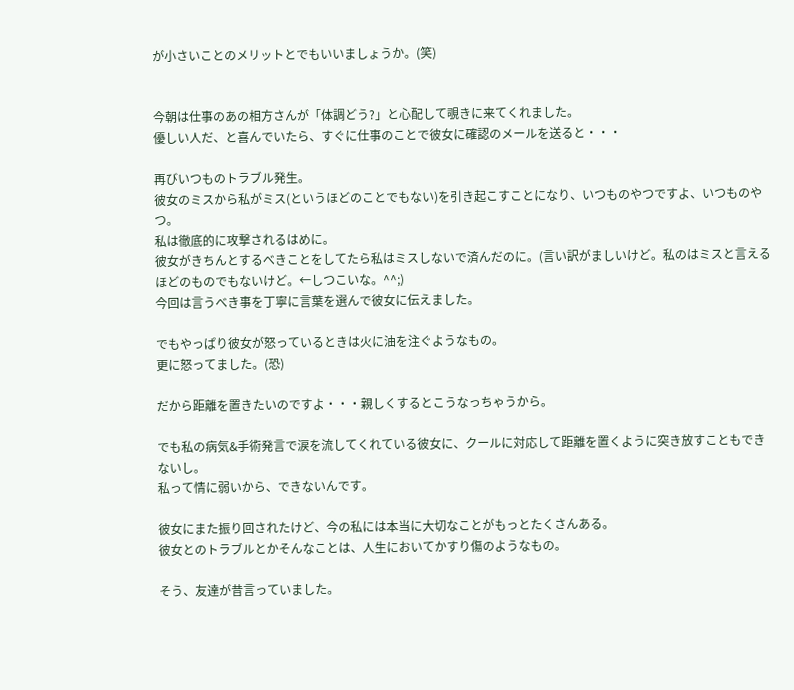が小さいことのメリットとでもいいましょうか。(笑)


今朝は仕事のあの相方さんが「体調どう?」と心配して覗きに来てくれました。
優しい人だ、と喜んでいたら、すぐに仕事のことで彼女に確認のメールを送ると・・・

再びいつものトラブル発生。
彼女のミスから私がミス(というほどのことでもない)を引き起こすことになり、いつものやつですよ、いつものやつ。
私は徹底的に攻撃されるはめに。
彼女がきちんとするべきことをしてたら私はミスしないで済んだのに。(言い訳がましいけど。私のはミスと言えるほどのものでもないけど。←しつこいな。^^;)
今回は言うべき事を丁寧に言葉を選んで彼女に伝えました。

でもやっぱり彼女が怒っているときは火に油を注ぐようなもの。
更に怒ってました。(恐)

だから距離を置きたいのですよ・・・親しくするとこうなっちゃうから。

でも私の病気&手術発言で涙を流してくれている彼女に、クールに対応して距離を置くように突き放すこともできないし。
私って情に弱いから、できないんです。

彼女にまた振り回されたけど、今の私には本当に大切なことがもっとたくさんある。
彼女とのトラブルとかそんなことは、人生においてかすり傷のようなもの。

そう、友達が昔言っていました。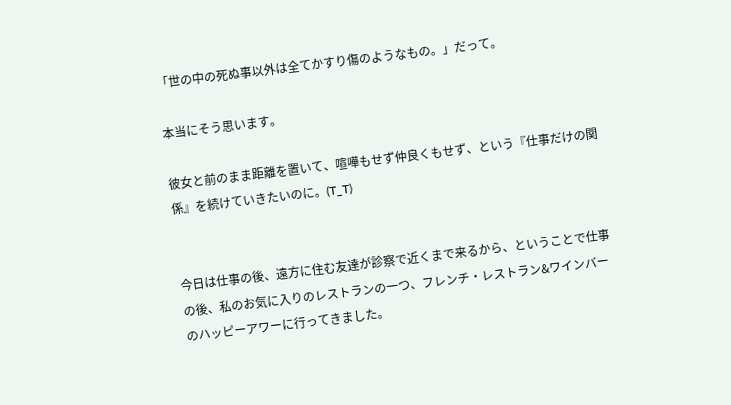「世の中の死ぬ事以外は全てかすり傷のようなもの。」だって。

本当にそう思います。

彼女と前のまま距離を置いて、喧嘩もせず仲良くもせず、という『仕事だけの関係』を続けていきたいのに。(T_T)


今日は仕事の後、遠方に住む友達が診察で近くまで来るから、ということで仕事の後、私のお気に入りのレストランの一つ、フレンチ・レストラン&ワインバーのハッピーアワーに行ってきました。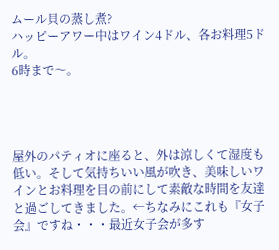ムール貝の蒸し煮?
ハッピーアワー中はワイン4ドル、各お料理5ドル。
6時まで〜。




屋外のパティオに座ると、外は涼しくて湿度も低い。そして気持ちいい風が吹き、美味しいワインとお料理を目の前にして素敵な時間を友達と過ごしてきました。←ちなみにこれも『女子会』ですね・・・最近女子会が多す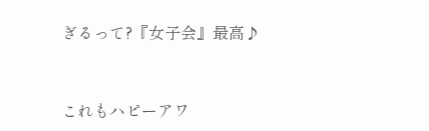ぎるって?『女子会』最高♪


これもハピーアワ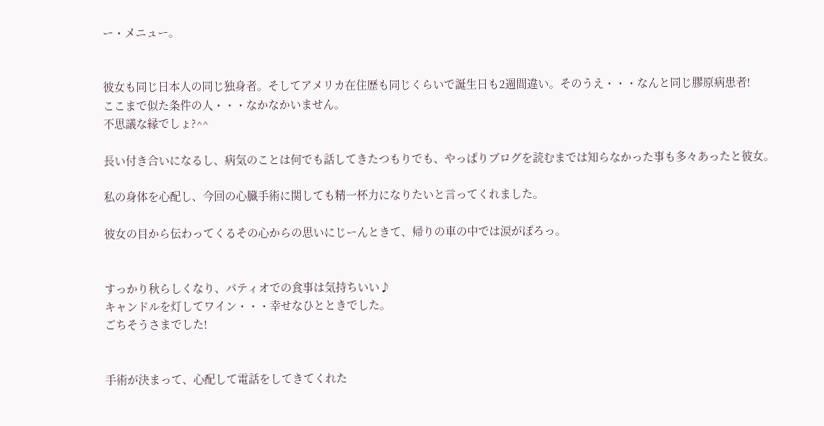ー・メニュー。


彼女も同じ日本人の同じ独身者。そしてアメリカ在住歴も同じくらいで誕生日も2週間違い。そのうえ・・・なんと同じ膠原病患者!
ここまで似た条件の人・・・なかなかいません。
不思議な縁でしょ?^^

長い付き合いになるし、病気のことは何でも話してきたつもりでも、やっぱりブログを読むまでは知らなかった事も多々あったと彼女。

私の身体を心配し、今回の心臓手術に関しても精一杯力になりたいと言ってくれました。

彼女の目から伝わってくるその心からの思いにじーんときて、帰りの車の中では涙がぽろっ。


すっかり秋らしくなり、パティオでの食事は気持ちいい♪
キャンドルを灯してワイン・・・幸せなひとときでした。
ごちそうさまでした!


手術が決まって、心配して電話をしてきてくれた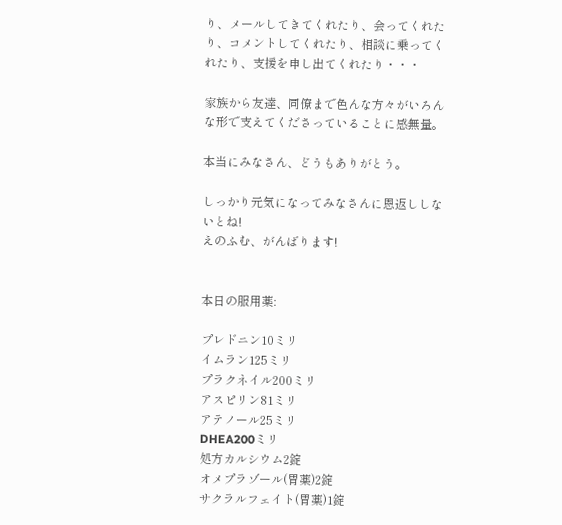り、メールしてきてくれたり、会ってくれたり、コメントしてくれたり、相談に乗ってくれたり、支援を申し出てくれたり・・・

家族から友達、同僚まで色んな方々がいろんな形で支えてくださっていることに感無量。

本当にみなさん、どうもありがとう。

しっかり元気になってみなさんに恩返ししないとね!
えのふむ、がんばります!


本日の服用薬:

プレドニン10ミリ
イムラン125ミリ
プラクネイル200ミリ
アスピリン81ミリ
アテノール25ミリ
DHEA200ミリ
処方カルシウム2錠
オメプラゾール(胃薬)2錠
サクラルフェイト(胃薬)1錠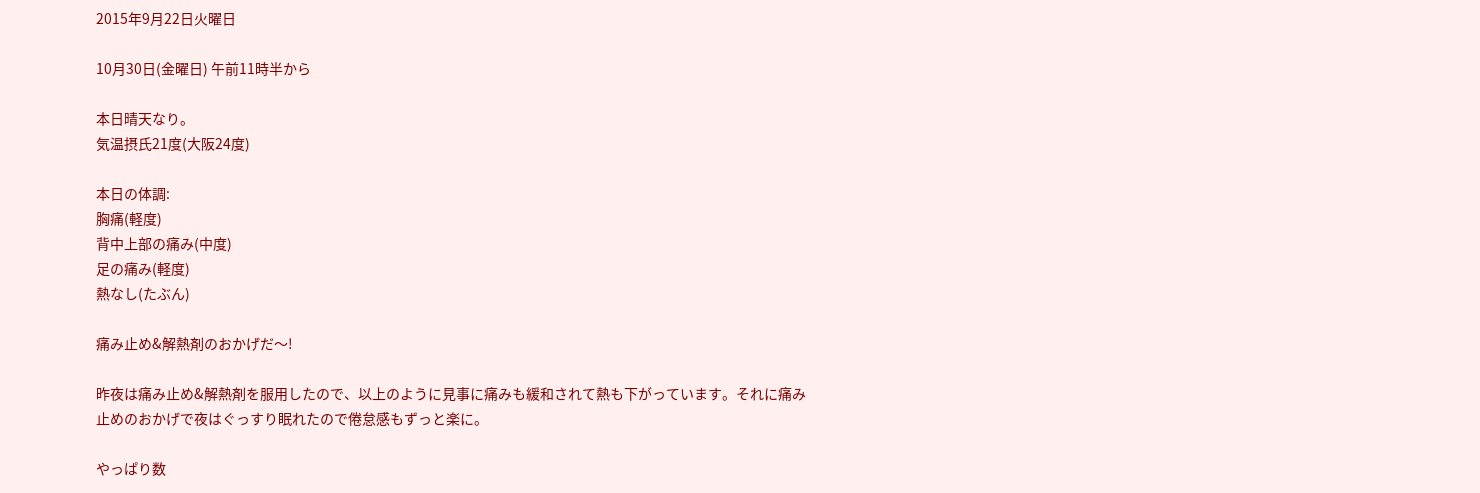2015年9月22日火曜日

10月30日(金曜日) 午前11時半から

本日晴天なり。
気温摂氏21度(大阪24度)

本日の体調:
胸痛(軽度)
背中上部の痛み(中度)
足の痛み(軽度)
熱なし(たぶん)

痛み止め&解熱剤のおかげだ〜!

昨夜は痛み止め&解熱剤を服用したので、以上のように見事に痛みも緩和されて熱も下がっています。それに痛み止めのおかげで夜はぐっすり眠れたので倦怠感もずっと楽に。

やっぱり数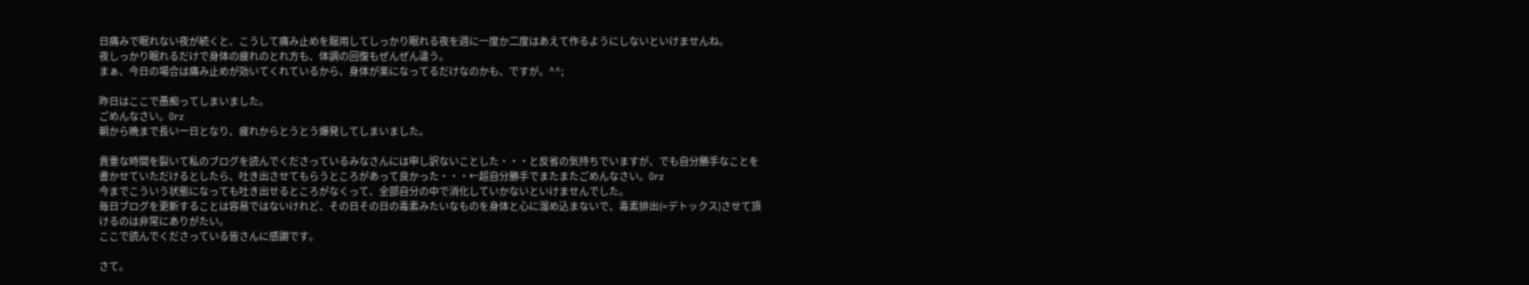日痛みで眠れない夜が続くと、こうして痛み止めを服用してしっかり眠れる夜を週に一度か二度はあえて作るようにしないといけませんね。
夜しっかり眠れるだけで身体の疲れのとれ方も、体調の回復もぜんぜん違う。
まぁ、今日の場合は痛み止めが効いてくれているから、身体が楽になってるだけなのかも、ですが。^^;

昨日はここで愚痴ってしまいました。
ごめんなさい。Orz
朝から晩まで長い一日となり、疲れからとうとう爆発してしまいました。

貴重な時間を裂いて私のブログを読んでくださっているみなさんには申し訳ないことした・・・と反省の気持ちでいますが、でも自分勝手なことを書かせていただけるとしたら、吐き出させてもらうところがあって良かった・・・←超自分勝手でまたまたごめんなさい。Orz
今までこういう状態になっても吐き出せるところがなくって、全部自分の中で消化していかないといけませんでした。
毎日ブログを更新することは容易ではないけれど、その日その日の毒素みたいなものを身体と心に溜め込まないで、毒素排出(=デトックス)させて頂けるのは非常にありがたい。
ここで読んでくださっている皆さんに感謝です。

さて。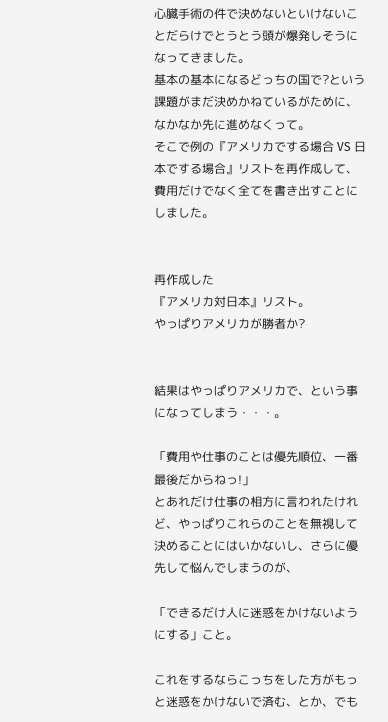心臓手術の件で決めないといけないことだらけでとうとう頭が爆発しそうになってきました。
基本の基本になるどっちの国で?という課題がまだ決めかねているがために、なかなか先に進めなくって。
そこで例の『アメリカでする場合 VS 日本でする場合』リストを再作成して、費用だけでなく全てを書き出すことにしました。


再作成した
『アメリカ対日本』リスト。
やっぱりアメリカが勝者か?


結果はやっぱりアメリカで、という事になってしまう・・・。

「費用や仕事のことは優先順位、一番最後だからねっ!」
とあれだけ仕事の相方に言われたけれど、やっぱりこれらのことを無視して決めることにはいかないし、さらに優先して悩んでしまうのが、

「できるだけ人に迷惑をかけないようにする」こと。

これをするならこっちをした方がもっと迷惑をかけないで済む、とか、でも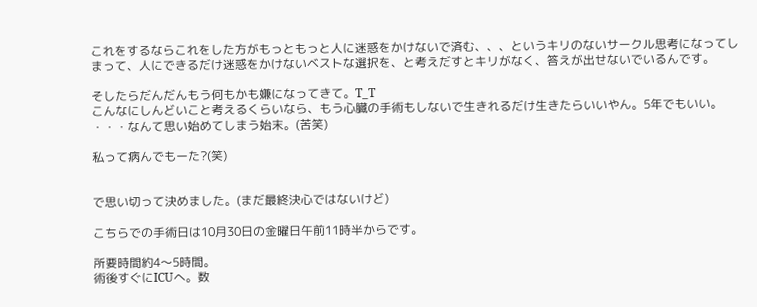これをするならこれをした方がもっともっと人に迷惑をかけないで済む、、、というキリのないサークル思考になってしまって、人にできるだけ迷惑をかけないベストな選択を、と考えだすとキリがなく、答えが出せないでいるんです。

そしたらだんだんもう何もかも嫌になってきて。T_T
こんなにしんどいこと考えるくらいなら、もう心臓の手術もしないで生きれるだけ生きたらいいやん。5年でもいい。
・・・なんて思い始めてしまう始末。(苦笑)

私って病んでもーた?(笑)


で思い切って決めました。(まだ最終決心ではないけど)

こちらでの手術日は10月30日の金曜日午前11時半からです。

所要時間約4〜5時間。
術後すぐにICUへ。数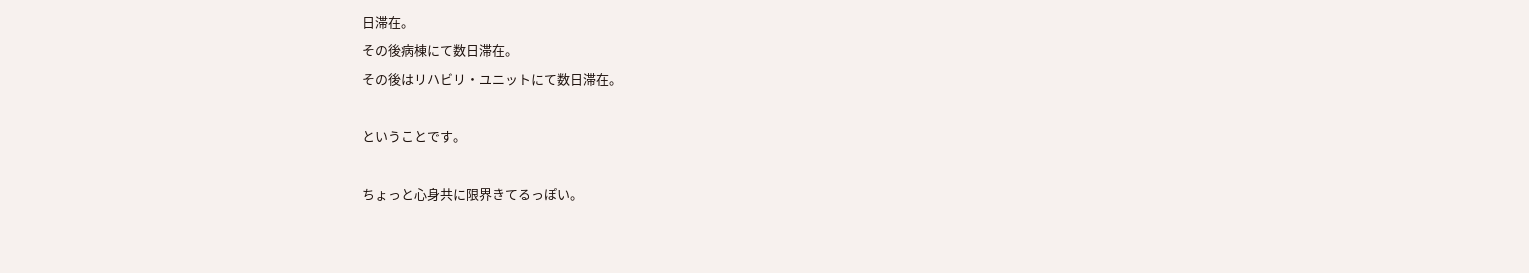日滞在。
その後病棟にて数日滞在。
その後はリハビリ・ユニットにて数日滞在。

ということです。

ちょっと心身共に限界きてるっぽい。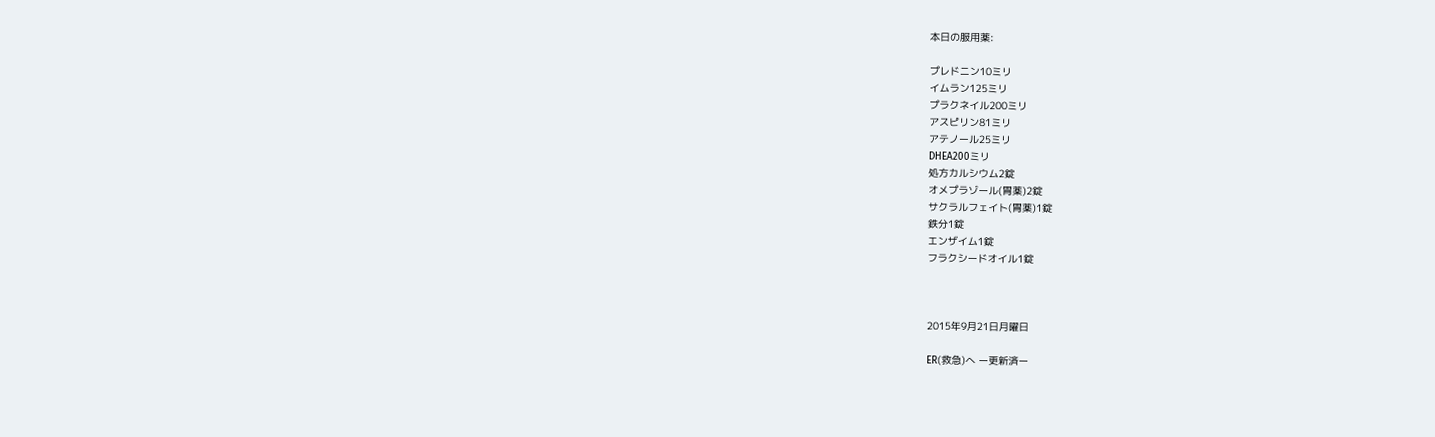本日の服用薬:

プレドニン10ミリ
イムラン125ミリ
プラクネイル200ミリ
アスピリン81ミリ
アテノール25ミリ
DHEA200ミリ
処方カルシウム2錠
オメプラゾール(胃薬)2錠
サクラルフェイト(胃薬)1錠
鉄分1錠
エンザイム1錠
フラクシードオイル1錠



2015年9月21日月曜日

ER(救急)へ ー更新済ー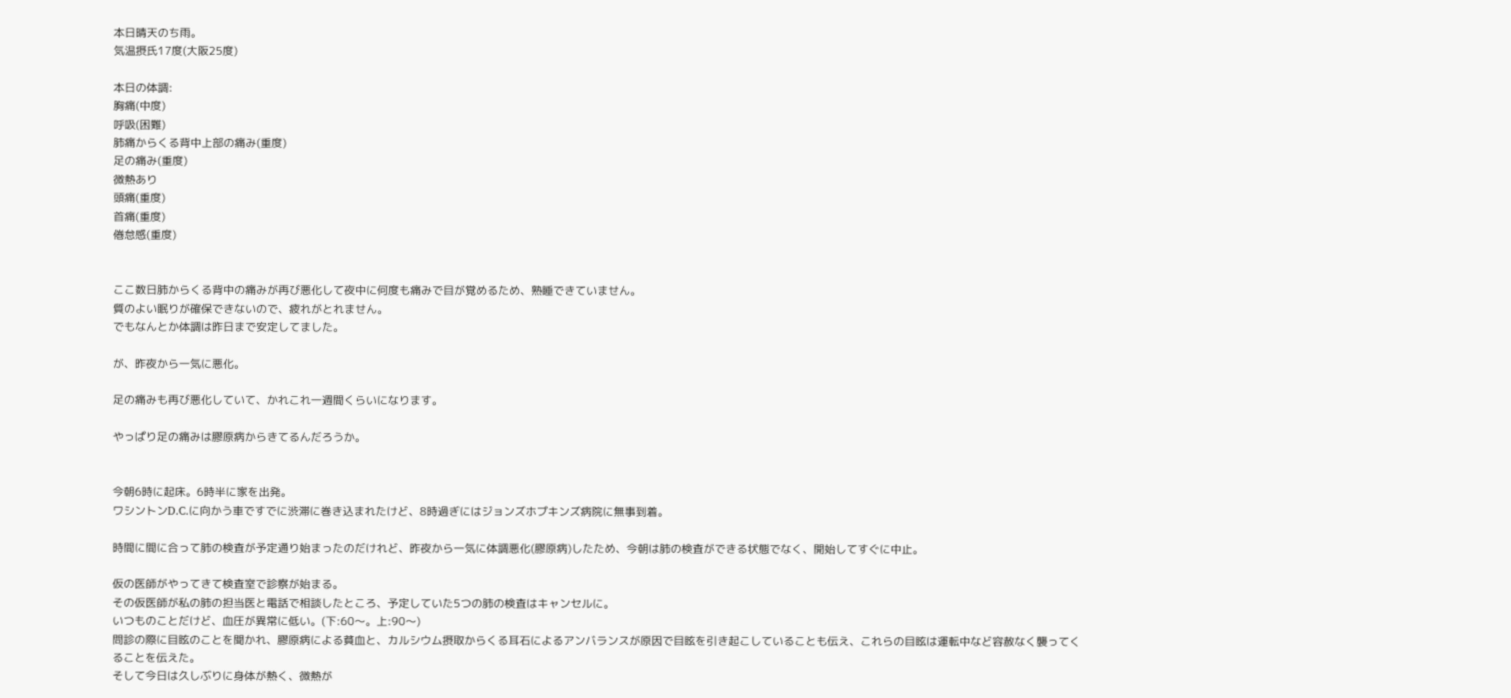本日晴天のち雨。
気温摂氏17度(大阪25度)

本日の体調:
胸痛(中度)
呼吸(困難)
肺痛からくる背中上部の痛み(重度)
足の痛み(重度)
微熱あり
頭痛(重度)
首痛(重度)
倦怠感(重度)


ここ数日肺からくる背中の痛みが再び悪化して夜中に何度も痛みで目が覚めるため、熟睡できていません。
質のよい眠りが確保できないので、疲れがとれません。
でもなんとか体調は昨日まで安定してました。

が、昨夜から一気に悪化。

足の痛みも再び悪化していて、かれこれ一週間くらいになります。

やっぱり足の痛みは膠原病からきてるんだろうか。


今朝6時に起床。6時半に家を出発。
ワシントンD.C.に向かう車ですでに渋滞に巻き込まれたけど、8時過ぎにはジョンズホプキンズ病院に無事到着。

時間に間に合って肺の検査が予定通り始まったのだけれど、昨夜から一気に体調悪化(膠原病)したため、今朝は肺の検査ができる状態でなく、開始してすぐに中止。

仮の医師がやってきて検査室で診察が始まる。
その仮医師が私の肺の担当医と電話で相談したところ、予定していた5つの肺の検査はキャンセルに。
いつものことだけど、血圧が異常に低い。(下:60〜。上:90〜)
問診の際に目眩のことを聞かれ、膠原病による貧血と、カルシウム摂取からくる耳石によるアンバランスが原因で目眩を引き起こしていることも伝え、これらの目眩は運転中など容赦なく襲ってくることを伝えた。
そして今日は久しぶりに身体が熱く、微熱が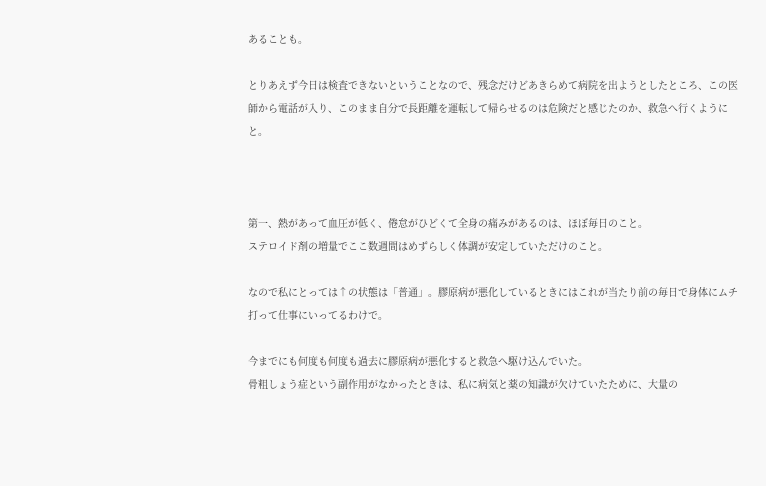あることも。

とりあえず今日は検査できないということなので、残念だけどあきらめて病院を出ようとしたところ、この医師から電話が入り、このまま自分で長距離を運転して帰らせるのは危険だと感じたのか、救急へ行くようにと。



第一、熱があって血圧が低く、倦怠がひどくて全身の痛みがあるのは、ほぼ毎日のこと。
ステロイド剤の増量でここ数週間はめずらしく体調が安定していただけのこと。

なので私にとっては↑の状態は「普通」。膠原病が悪化しているときにはこれが当たり前の毎日で身体にムチ打って仕事にいってるわけで。

今までにも何度も何度も過去に膠原病が悪化すると救急へ駆け込んでいた。
骨粗しょう症という副作用がなかったときは、私に病気と薬の知識が欠けていたために、大量の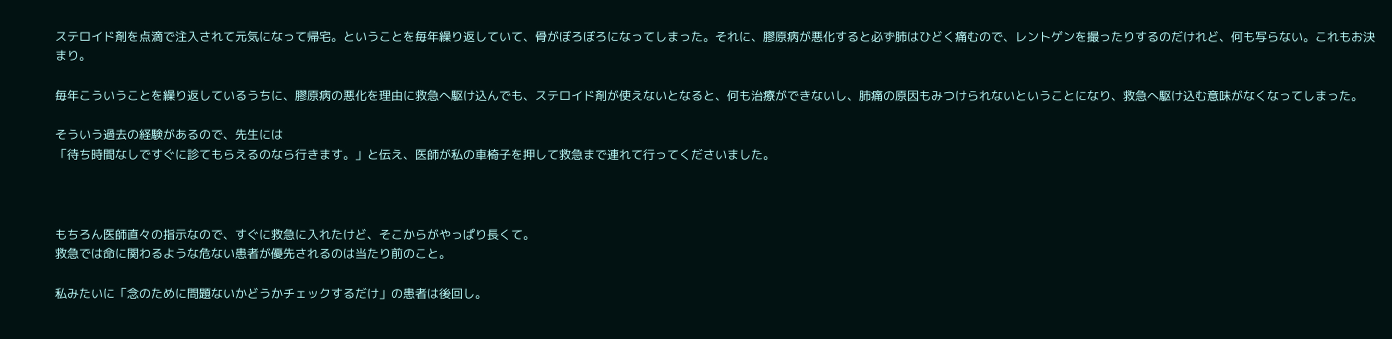ステロイド剤を点滴で注入されて元気になって帰宅。ということを毎年繰り返していて、骨がぼろぼろになってしまった。それに、膠原病が悪化すると必ず肺はひどく痛むので、レントゲンを撮ったりするのだけれど、何も写らない。これもお決まり。

毎年こういうことを繰り返しているうちに、膠原病の悪化を理由に救急へ駆け込んでも、ステロイド剤が使えないとなると、何も治療ができないし、肺痛の原因もみつけられないということになり、救急へ駆け込む意味がなくなってしまった。

そういう過去の経験があるので、先生には
「待ち時間なしですぐに診てもらえるのなら行きます。」と伝え、医師が私の車椅子を押して救急まで連れて行ってくださいました。



もちろん医師直々の指示なので、すぐに救急に入れたけど、そこからがやっぱり長くて。
救急では命に関わるような危ない患者が優先されるのは当たり前のこと。

私みたいに「念のために問題ないかどうかチェックするだけ」の患者は後回し。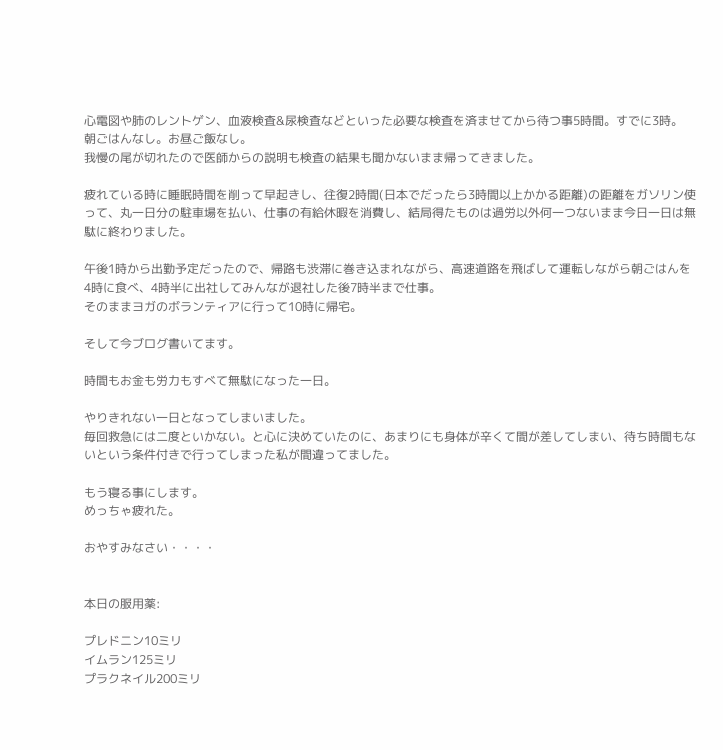心電図や肺のレントゲン、血液検査&尿検査などといった必要な検査を済ませてから待つ事5時間。すでに3時。
朝ごはんなし。お昼ご飯なし。
我慢の尾が切れたので医師からの説明も検査の結果も聞かないまま帰ってきました。

疲れている時に睡眠時間を削って早起きし、往復2時間(日本でだったら3時間以上かかる距離)の距離をガソリン使って、丸一日分の駐車場を払い、仕事の有給休暇を消費し、結局得たものは過労以外何一つないまま今日一日は無駄に終わりました。

午後1時から出勤予定だったので、帰路も渋滞に巻き込まれながら、高速道路を飛ばして運転しながら朝ごはんを4時に食べ、4時半に出社してみんなが退社した後7時半まで仕事。
そのままヨガのボランティアに行って10時に帰宅。

そして今ブログ書いてます。

時間もお金も労力もすべて無駄になった一日。

やりきれない一日となってしまいました。
毎回救急には二度といかない。と心に決めていたのに、あまりにも身体が辛くて間が差してしまい、待ち時間もないという条件付きで行ってしまった私が間違ってました。

もう寝る事にします。
めっちゃ疲れた。

おやすみなさい・・・・


本日の服用薬:

プレドニン10ミリ
イムラン125ミリ
プラクネイル200ミリ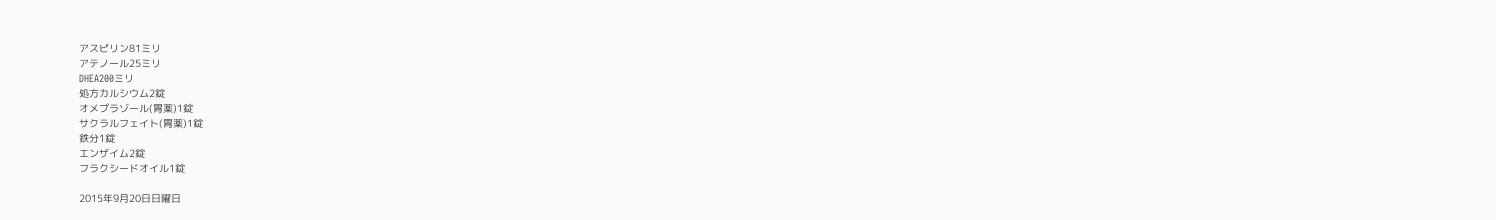アスピリン81ミリ
アテノール25ミリ
DHEA200ミリ
処方カルシウム2錠
オメプラゾール(胃薬)1錠
サクラルフェイト(胃薬)1錠
鉄分1錠
エンザイム2錠
フラクシードオイル1錠

2015年9月20日日曜日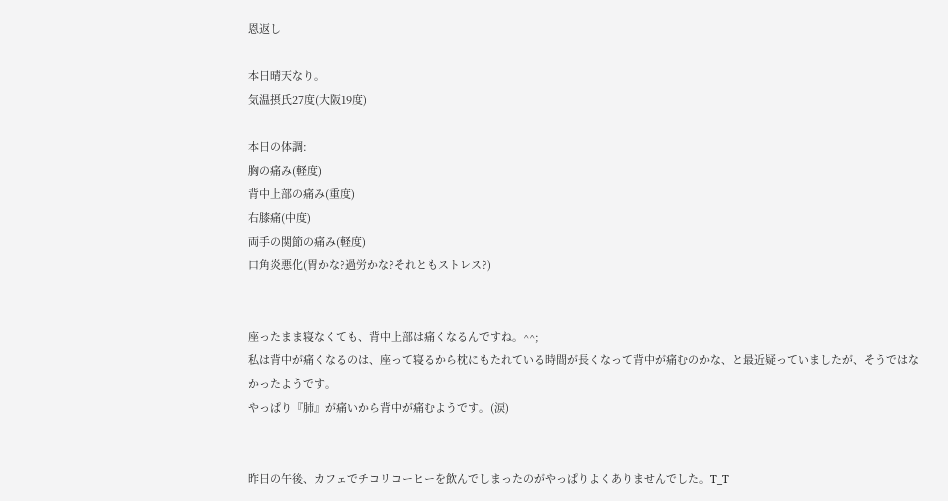恩返し

本日晴天なり。
気温摂氏27度(大阪19度)

本日の体調:
胸の痛み(軽度)
背中上部の痛み(重度)
右膝痛(中度)
両手の関節の痛み(軽度)
口角炎悪化(胃かな?過労かな?それともストレス?)


座ったまま寝なくても、背中上部は痛くなるんですね。^^;
私は背中が痛くなるのは、座って寝るから枕にもたれている時間が長くなって背中が痛むのかな、と最近疑っていましたが、そうではなかったようです。
やっぱり『肺』が痛いから背中が痛むようです。(涙)


昨日の午後、カフェでチコリコーヒーを飲んでしまったのがやっぱりよくありませんでした。T_T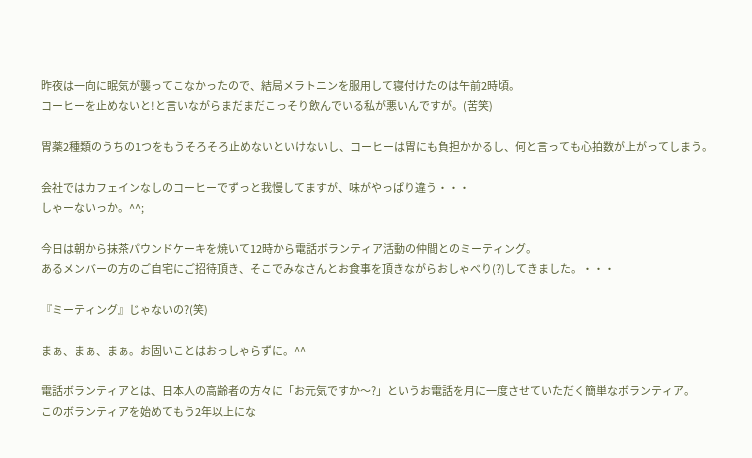昨夜は一向に眠気が襲ってこなかったので、結局メラトニンを服用して寝付けたのは午前2時頃。
コーヒーを止めないと!と言いながらまだまだこっそり飲んでいる私が悪いんですが。(苦笑)

胃薬2種類のうちの1つをもうそろそろ止めないといけないし、コーヒーは胃にも負担かかるし、何と言っても心拍数が上がってしまう。

会社ではカフェインなしのコーヒーでずっと我慢してますが、味がやっぱり違う・・・
しゃーないっか。^^;

今日は朝から抹茶パウンドケーキを焼いて12時から電話ボランティア活動の仲間とのミーティング。
あるメンバーの方のご自宅にご招待頂き、そこでみなさんとお食事を頂きながらおしゃべり(?)してきました。・・・

『ミーティング』じゃないの?(笑)

まぁ、まぁ、まぁ。お固いことはおっしゃらずに。^^

電話ボランティアとは、日本人の高齢者の方々に「お元気ですか〜?」というお電話を月に一度させていただく簡単なボランティア。
このボランティアを始めてもう2年以上にな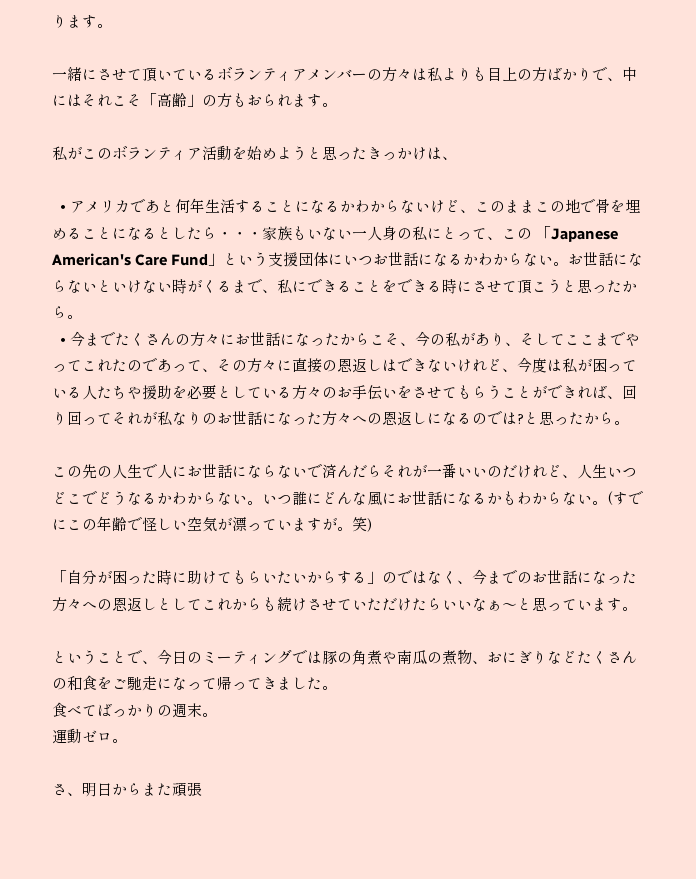ります。

一緒にさせて頂いているボランティアメンバーの方々は私よりも目上の方ばかりで、中にはそれこそ「高齢」の方もおられます。

私がこのボランティア活動を始めようと思ったきっかけは、

  • アメリカであと何年生活することになるかわからないけど、このままこの地で骨を埋めることになるとしたら・・・家族もいない一人身の私にとって、この 「Japanese American's Care Fund」という支援団体にいつお世話になるかわからない。お世話にならないといけない時がくるまで、私にできることをできる時にさせて頂こうと思ったから。
  • 今までたくさんの方々にお世話になったからこそ、今の私があり、そしてここまでやってこれたのであって、その方々に直接の恩返しはできないけれど、今度は私が困っている人たちや援助を必要としている方々のお手伝いをさせてもらうことができれば、回り回ってそれが私なりのお世話になった方々への恩返しになるのでは?と思ったから。

この先の人生で人にお世話にならないで済んだらそれが一番いいのだけれど、人生いつどこでどうなるかわからない。いつ誰にどんな風にお世話になるかもわからない。(すでにこの年齢で怪しい空気が漂っていますが。笑)

「自分が困った時に助けてもらいたいからする」のではなく、今までのお世話になった方々への恩返しとしてこれからも続けさせていただけたらいいなぁ〜と思っています。

ということで、今日のミーティングでは豚の角煮や南瓜の煮物、おにぎりなどたくさんの和食をご馳走になって帰ってきました。
食べてばっかりの週末。
運動ゼロ。

さ、明日からまた頑張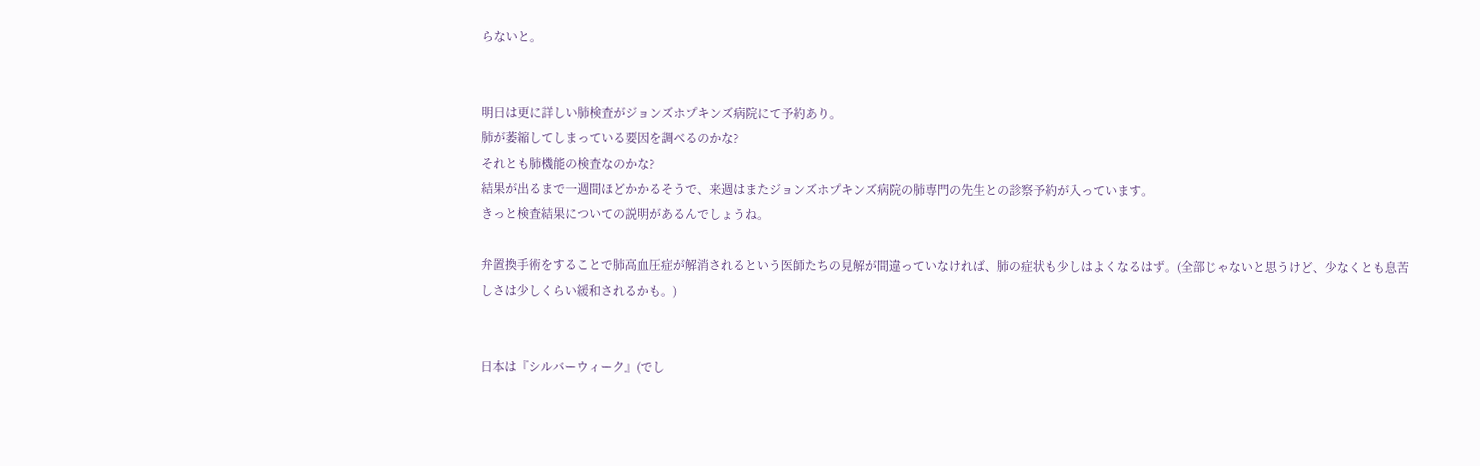らないと。


明日は更に詳しい肺検査がジョンズホプキンズ病院にて予約あり。
肺が萎縮してしまっている要因を調べるのかな?
それとも肺機能の検査なのかな?
結果が出るまで一週間ほどかかるそうで、来週はまたジョンズホプキンズ病院の肺専門の先生との診察予約が入っています。
きっと検査結果についての説明があるんでしょうね。

弁置換手術をすることで肺高血圧症が解消されるという医師たちの見解が間違っていなければ、肺の症状も少しはよくなるはず。(全部じゃないと思うけど、少なくとも息苦しさは少しくらい緩和されるかも。)


日本は『シルバーウィーク』(でし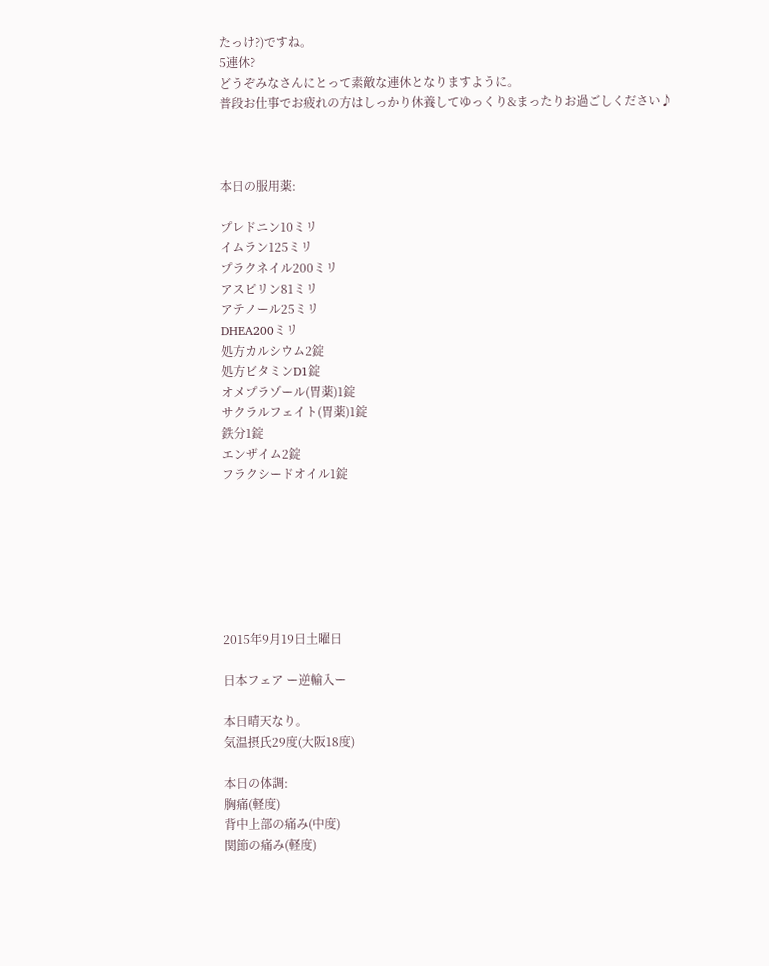たっけ?)ですね。
5連休?
どうぞみなさんにとって素敵な連休となりますように。
普段お仕事でお疲れの方はしっかり休養してゆっくり&まったりお過ごしください♪



本日の服用薬:

プレドニン10ミリ
イムラン125ミリ
プラクネイル200ミリ
アスピリン81ミリ
アテノール25ミリ
DHEA200ミリ
処方カルシウム2錠
処方ビタミンD1錠
オメプラゾール(胃薬)1錠
サクラルフェイト(胃薬)1錠
鉄分1錠
エンザイム2錠
フラクシードオイル1錠







2015年9月19日土曜日

日本フェア ー逆輸入ー

本日晴天なり。
気温摂氏29度(大阪18度)

本日の体調:
胸痛(軽度)
背中上部の痛み(中度)
関節の痛み(軽度)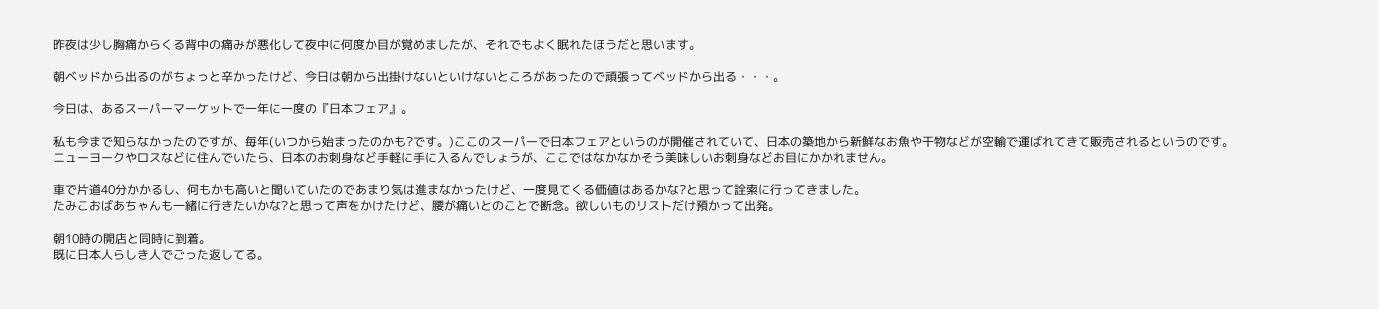昨夜は少し胸痛からくる背中の痛みが悪化して夜中に何度か目が覚めましたが、それでもよく眠れたほうだと思います。

朝ベッドから出るのがちょっと辛かったけど、今日は朝から出掛けないといけないところがあったので頑張ってベッドから出る・・・。

今日は、あるスーパーマーケットで一年に一度の『日本フェア』。

私も今まで知らなかったのですが、毎年(いつから始まったのかも?です。)ここのスーパーで日本フェアというのが開催されていて、日本の築地から新鮮なお魚や干物などが空輸で運ばれてきて販売されるというのです。
ニューヨークやロスなどに住んでいたら、日本のお刺身など手軽に手に入るんでしょうが、ここではなかなかそう美味しいお刺身などお目にかかれません。

車で片道40分かかるし、何もかも高いと聞いていたのであまり気は進まなかったけど、一度見てくる価値はあるかな?と思って詮索に行ってきました。
たみこおばあちゃんも一緒に行きたいかな?と思って声をかけたけど、腰が痛いとのことで断念。欲しいものリストだけ預かって出発。

朝10時の開店と同時に到着。
既に日本人らしき人でごった返してる。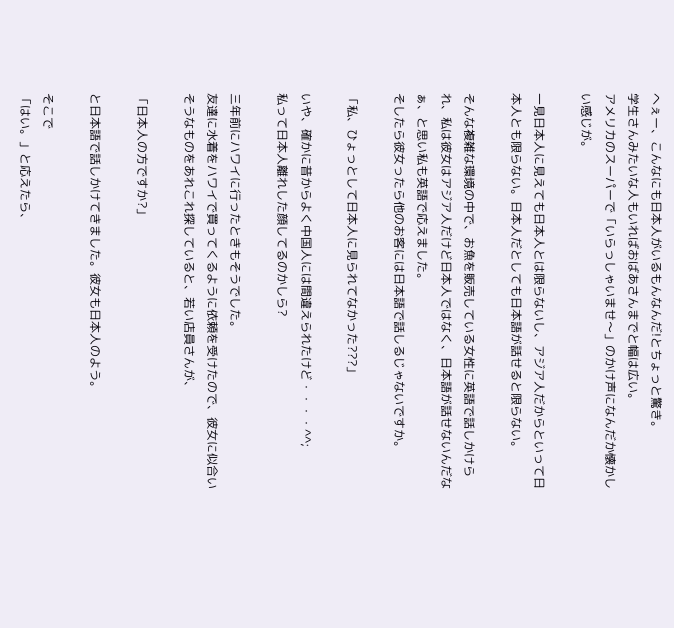へぇー、こんなにも日本人がいるもんなんだ!とちょっと驚き。
学生さんみたいな人もいればおばあさんまでと幅は広い。
アメリカのスーパーで「いらっしゃいませ〜」のかけ声になんだか懐かしい感じが。

一見日本人に見えても日本人とは限らないし、アジア人だからといって日本人とも限らない。日本人だとしても日本語が話せると限らない。

そんな複雑な環境の中で、お魚を販売している女性に英語で話しかけられ、私は彼女はアジア人だけど日本人ではなく、日本語が話せないんだなぁ、と思い私も英語で応えました。
そしたら彼女ったら他のお客には日本語で話しるじゃないですか。

「私、ひょっとして日本人に見られてなかった???」

いや、確かに昔からよく中国人には間違えられたけど・・・・^^;
私って日本人離れした顔してるのかしら?

三年前にハワイに行ったときもそうでした。
友達に水着をハワイで買ってくるように依頼を受けたので、彼女に似合いそうなものをあれこれ探していると、若い店員さんが、

「日本人の方ですか?」

と日本語で話しかけてきました。彼女も日本人のよう。

そこで
「はい。」と応えたら、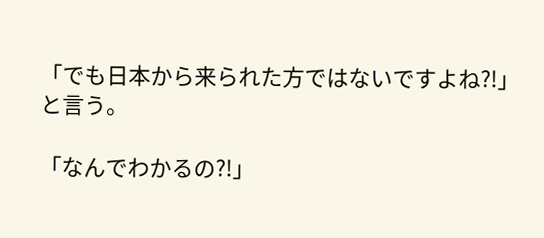「でも日本から来られた方ではないですよね?!」と言う。

「なんでわかるの?!」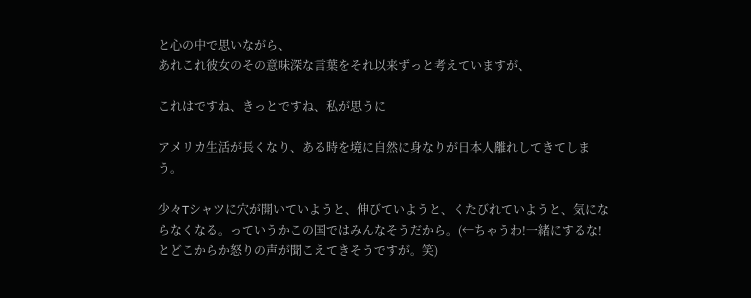と心の中で思いながら、
あれこれ彼女のその意味深な言葉をそれ以来ずっと考えていますが、

これはですね、きっとですね、私が思うに

アメリカ生活が長くなり、ある時を境に自然に身なりが日本人離れしてきてしまう。

少々Tシャツに穴が開いていようと、伸びていようと、くたびれていようと、気にならなくなる。っていうかこの国ではみんなそうだから。(←ちゃうわ!一緒にするな!とどこからか怒りの声が聞こえてきそうですが。笑)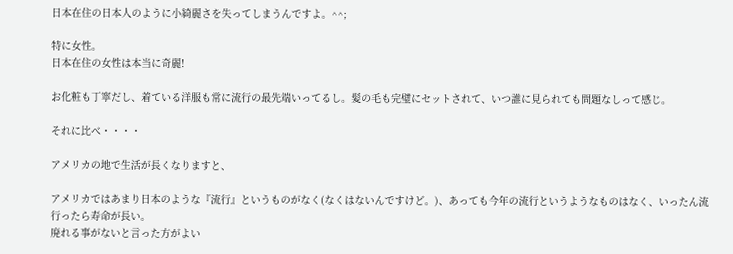日本在住の日本人のように小綺麗さを失ってしまうんですよ。^^;

特に女性。
日本在住の女性は本当に奇麗!

お化粧も丁寧だし、着ている洋服も常に流行の最先端いってるし。髪の毛も完璧にセットされて、いつ誰に見られても問題なしって感じ。

それに比べ・・・・

アメリカの地で生活が長くなりますと、

アメリカではあまり日本のような『流行』というものがなく(なくはないんですけど。)、あっても今年の流行というようなものはなく、いったん流行ったら寿命が長い。
廃れる事がないと言った方がよい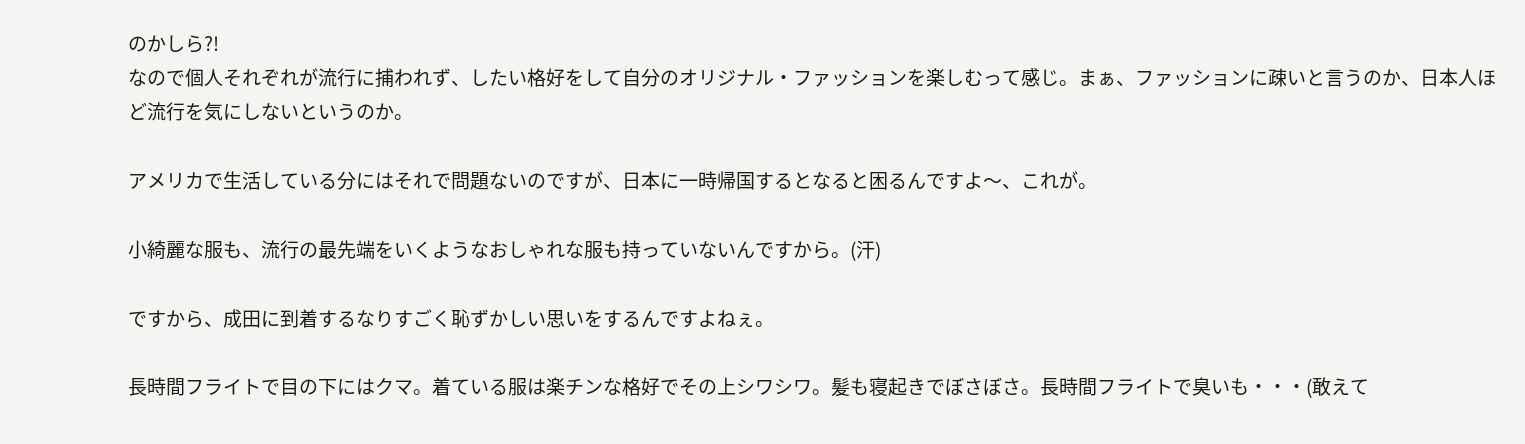のかしら?!
なので個人それぞれが流行に捕われず、したい格好をして自分のオリジナル・ファッションを楽しむって感じ。まぁ、ファッションに疎いと言うのか、日本人ほど流行を気にしないというのか。

アメリカで生活している分にはそれで問題ないのですが、日本に一時帰国するとなると困るんですよ〜、これが。

小綺麗な服も、流行の最先端をいくようなおしゃれな服も持っていないんですから。(汗)

ですから、成田に到着するなりすごく恥ずかしい思いをするんですよねぇ。

長時間フライトで目の下にはクマ。着ている服は楽チンな格好でその上シワシワ。髪も寝起きでぼさぼさ。長時間フライトで臭いも・・・(敢えて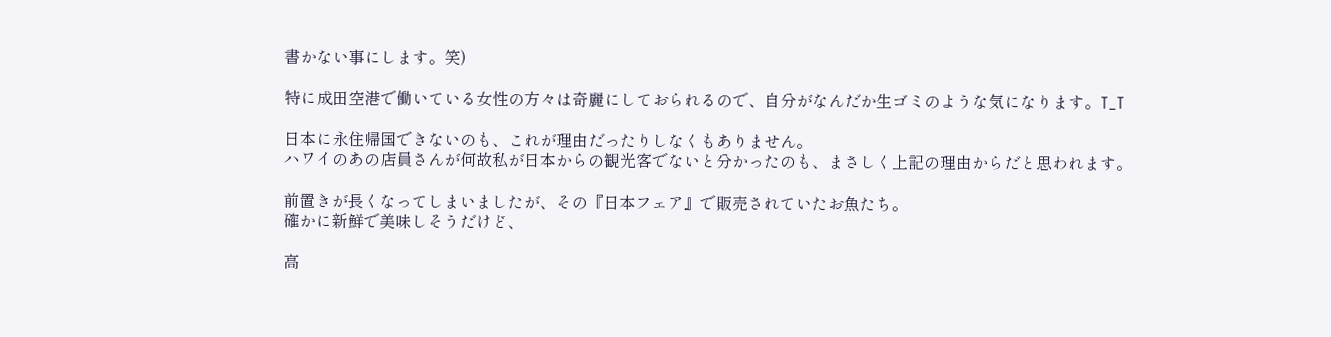書かない事にします。笑)

特に成田空港で働いている女性の方々は奇麗にしておられるので、自分がなんだか生ゴミのような気になります。T_T

日本に永住帰国できないのも、これが理由だったりしなくもありません。
ハワイのあの店員さんが何故私が日本からの観光客でないと分かったのも、まさしく上記の理由からだと思われます。

前置きが長くなってしまいましたが、その『日本フェア』で販売されていたお魚たち。
確かに新鮮で美味しそうだけど、

高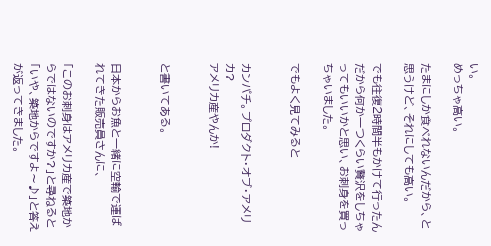い。
めっちゃ高い。

たまにしか食べれないんだから、と思うけど、それにしても高い。

でも往復2時間半もかけて行ったんだから何か一つくらい贅沢をしちゃってもいいかと思い、お刺身を買っちゃいました。

でもよく見てみると


カンパチ。プロダクト・オブ・アメリカ?
アメリカ産やんか!


と書いてある。


日本からお魚と一緒に空輸で運ばれてきた販売員さんに、

「このお刺身はアメリカ産で築地からではないのですか?」と尋ねると
「いや、築地からですよ〜♪」と答えが返ってきました。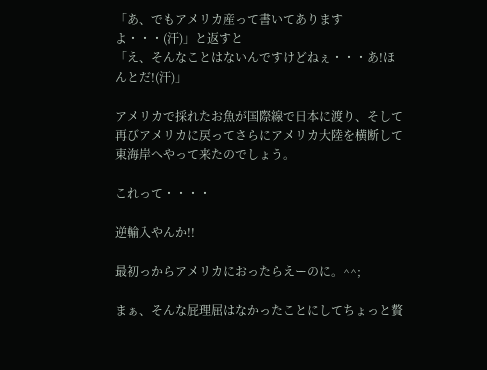「あ、でもアメリカ産って書いてありますよ・・・(汗)」と返すと
「え、そんなことはないんですけどねぇ・・・あ!ほんとだ!(汗)」

アメリカで採れたお魚が国際線で日本に渡り、そして再びアメリカに戻ってさらにアメリカ大陸を横断して東海岸へやって来たのでしょう。

これって・・・・

逆輸入やんか!!

最初っからアメリカにおったらえーのに。^^;

まぁ、そんな屁理屈はなかったことにしてちょっと贅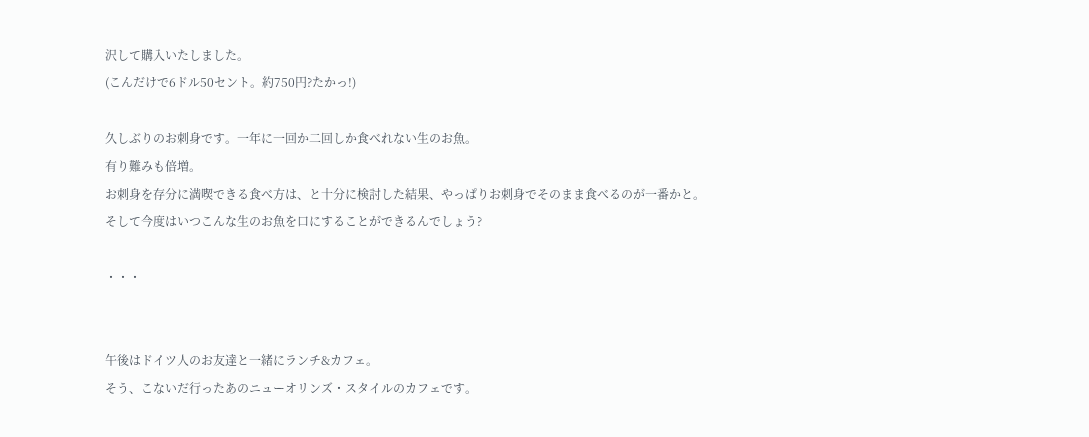沢して購入いたしました。
(こんだけで6ドル50セント。約750円?たかっ!)

久しぶりのお刺身です。一年に一回か二回しか食べれない生のお魚。
有り難みも倍増。
お刺身を存分に満喫できる食べ方は、と十分に検討した結果、やっぱりお刺身でそのまま食べるのが一番かと。
そして今度はいつこんな生のお魚を口にすることができるんでしょう?

・・・


午後はドイツ人のお友達と一緒にランチ&カフェ。
そう、こないだ行ったあのニューオリンズ・スタイルのカフェです。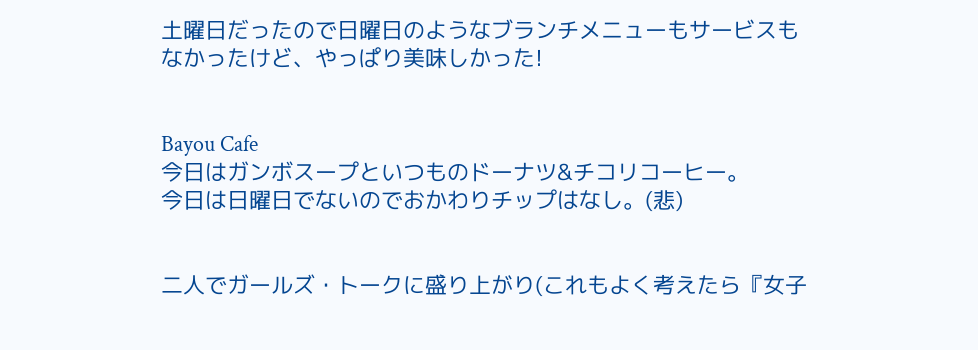土曜日だったので日曜日のようなブランチメニューもサービスもなかったけど、やっぱり美味しかった!


Bayou Cafe
今日はガンボスープといつものドーナツ&チコリコーヒー。
今日は日曜日でないのでおかわりチップはなし。(悲)


二人でガールズ・トークに盛り上がり(これもよく考えたら『女子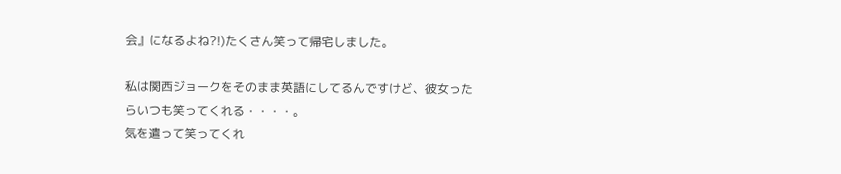会』になるよね?!)たくさん笑って帰宅しました。

私は関西ジョークをそのまま英語にしてるんですけど、彼女ったらいつも笑ってくれる・・・・。
気を遣って笑ってくれ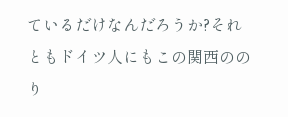ているだけなんだろうか?それともドイツ人にもこの関西ののり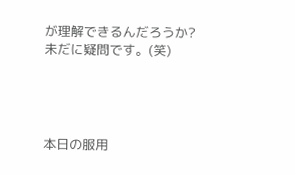が理解できるんだろうか?
未だに疑問です。(笑)




本日の服用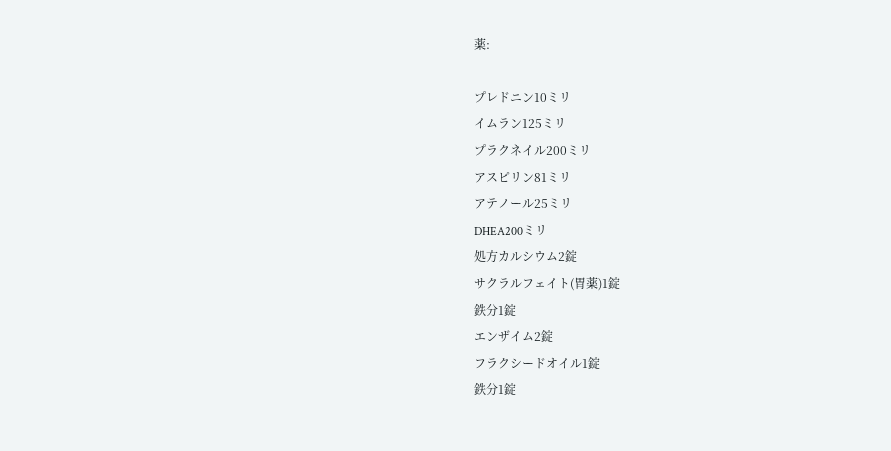薬:

プレドニン10ミリ
イムラン125ミリ
プラクネイル200ミリ
アスピリン81ミリ
アテノール25ミリ
DHEA200ミリ
処方カルシウム2錠
サクラルフェイト(胃薬)1錠
鉄分1錠
エンザイム2錠
フラクシードオイル1錠
鉄分1錠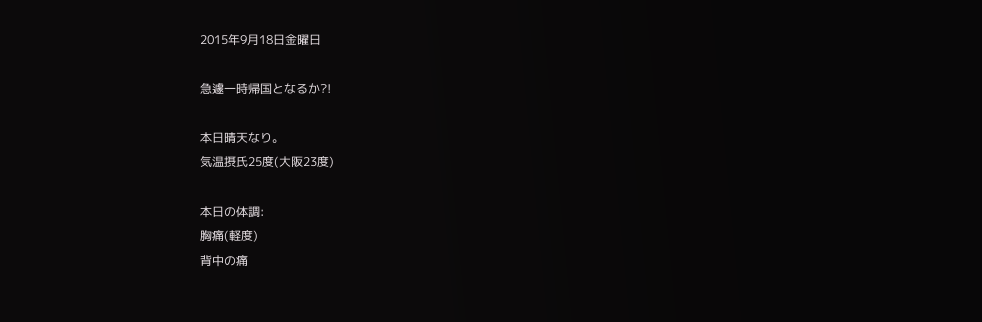2015年9月18日金曜日

急遽一時帰国となるか?!

本日晴天なり。
気温摂氏25度(大阪23度)

本日の体調:
胸痛(軽度)
背中の痛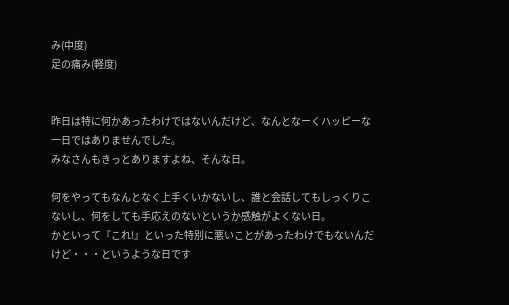み(中度)
足の痛み(軽度)


昨日は特に何かあったわけではないんだけど、なんとなーくハッピーな一日ではありませんでした。
みなさんもきっとありますよね、そんな日。

何をやってもなんとなく上手くいかないし、誰と会話してもしっくりこないし、何をしても手応えのないというか感触がよくない日。
かといって『これ!』といった特別に悪いことがあったわけでもないんだけど・・・というような日です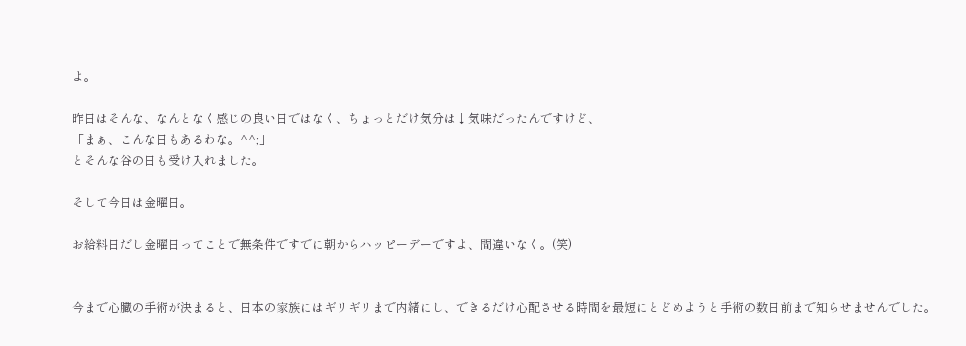よ。

昨日はそんな、なんとなく感じの良い日ではなく、ちょっとだけ気分は↓気味だったんですけど、
「まぁ、こんな日もあるわな。^^;」
とそんな谷の日も受け入れました。

そして今日は金曜日。

お給料日だし金曜日ってことで無条件ですでに朝からハッピーデーですよ、間違いなく。(笑)


今まで心臓の手術が決まると、日本の家族にはギリギリまで内緒にし、できるだけ心配させる時間を最短にとどめようと手術の数日前まで知らせませんでした。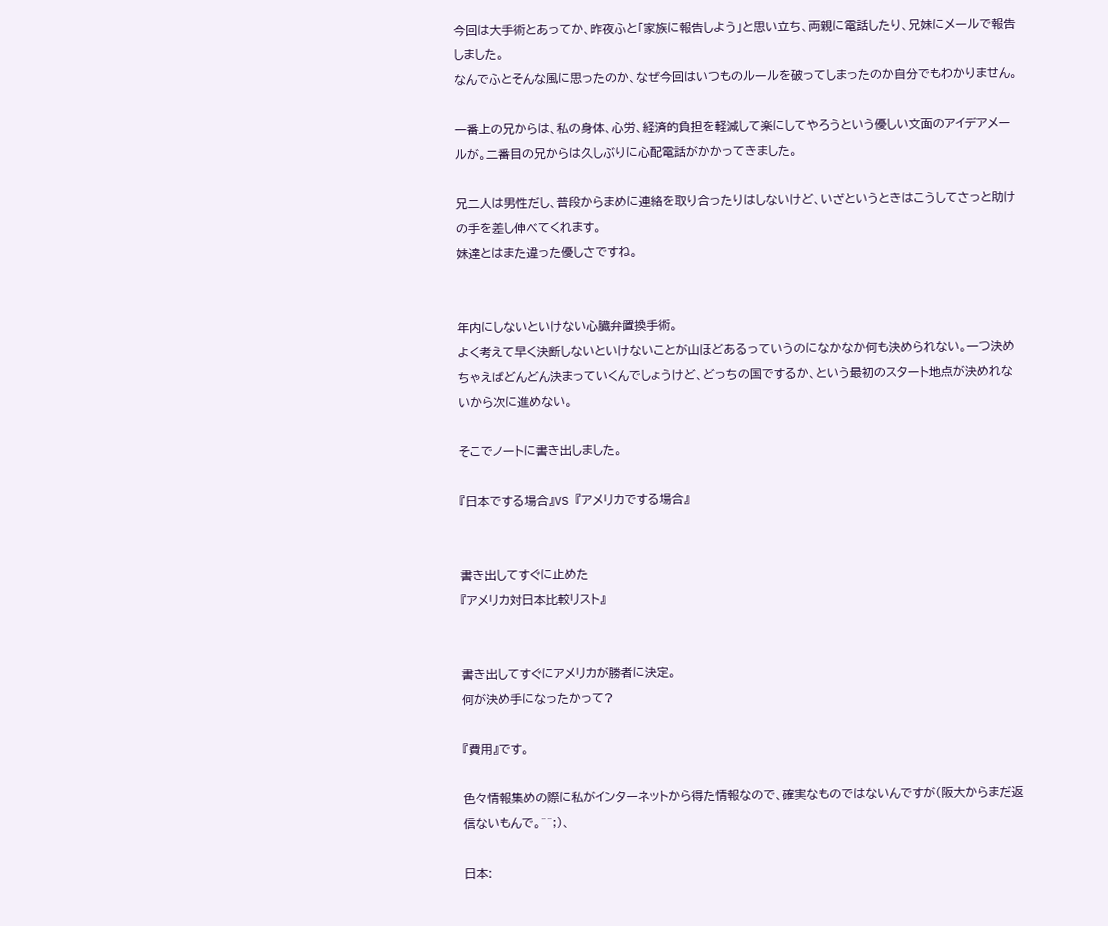今回は大手術とあってか、昨夜ふと「家族に報告しよう」と思い立ち、両親に電話したり、兄妹にメールで報告しました。
なんでふとそんな風に思ったのか、なぜ今回はいつものルールを破ってしまったのか自分でもわかりません。

一番上の兄からは、私の身体、心労、経済的負担を軽減して楽にしてやろうという優しい文面のアイデアメールが。二番目の兄からは久しぶりに心配電話がかかってきました。

兄二人は男性だし、普段からまめに連絡を取り合ったりはしないけど、いざというときはこうしてさっと助けの手を差し伸べてくれます。
妹達とはまた違った優しさですね。


年内にしないといけない心臓弁置換手術。
よく考えて早く決断しないといけないことが山ほどあるっていうのになかなか何も決められない。一つ決めちゃえばどんどん決まっていくんでしょうけど、どっちの国でするか、という最初のスタート地点が決めれないから次に進めない。

そこでノートに書き出しました。

『日本でする場合』VS 『アメリカでする場合』


書き出してすぐに止めた
『アメリカ対日本比較リスト』


書き出してすぐにアメリカが勝者に決定。
何が決め手になったかって?

『費用』です。

色々情報集めの際に私がインターネットから得た情報なので、確実なものではないんですが(阪大からまだ返信ないもんで。^^;)、

日本: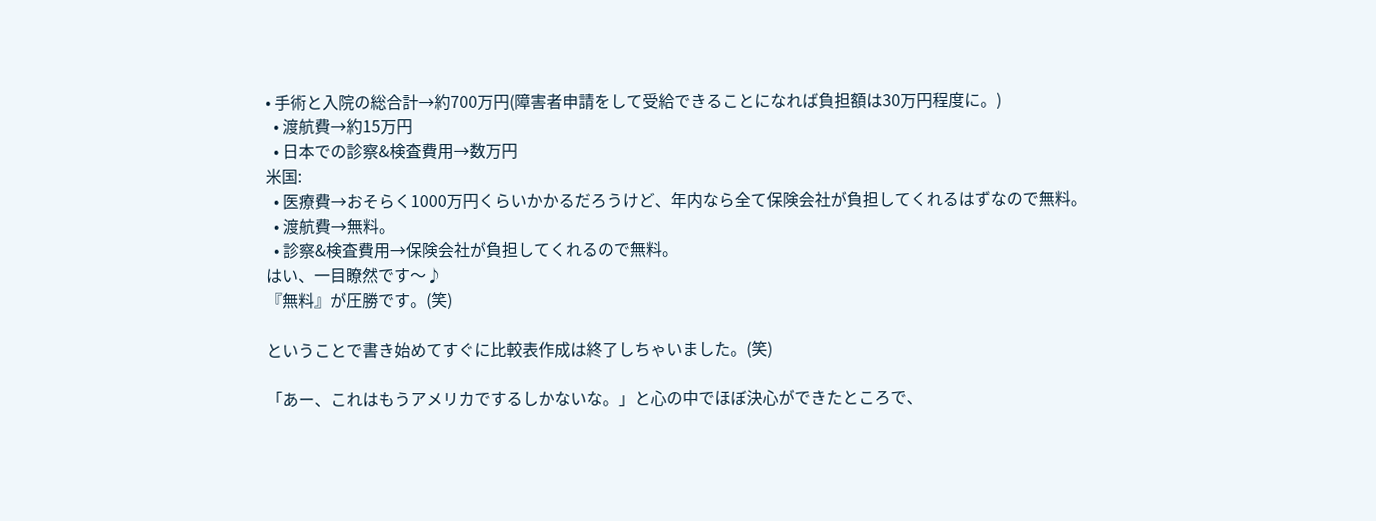• 手術と入院の総合計→約700万円(障害者申請をして受給できることになれば負担額は30万円程度に。)
  • 渡航費→約15万円
  • 日本での診察&検査費用→数万円
米国:
  • 医療費→おそらく1000万円くらいかかるだろうけど、年内なら全て保険会社が負担してくれるはずなので無料。
  • 渡航費→無料。
  • 診察&検査費用→保険会社が負担してくれるので無料。
はい、一目瞭然です〜♪
『無料』が圧勝です。(笑)

ということで書き始めてすぐに比較表作成は終了しちゃいました。(笑)

「あー、これはもうアメリカでするしかないな。」と心の中でほぼ決心ができたところで、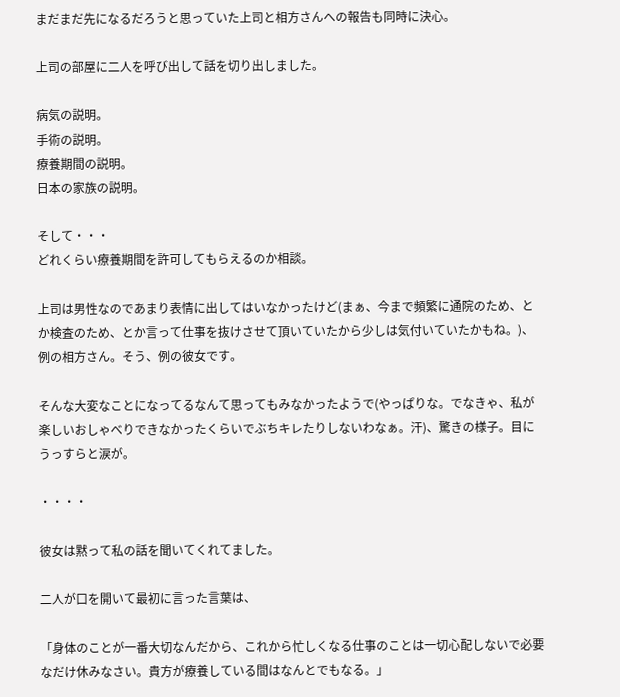まだまだ先になるだろうと思っていた上司と相方さんへの報告も同時に決心。

上司の部屋に二人を呼び出して話を切り出しました。

病気の説明。
手術の説明。
療養期間の説明。
日本の家族の説明。

そして・・・
どれくらい療養期間を許可してもらえるのか相談。

上司は男性なのであまり表情に出してはいなかったけど(まぁ、今まで頻繁に通院のため、とか検査のため、とか言って仕事を抜けさせて頂いていたから少しは気付いていたかもね。)、例の相方さん。そう、例の彼女です。

そんな大変なことになってるなんて思ってもみなかったようで(やっぱりな。でなきゃ、私が楽しいおしゃべりできなかったくらいでぶちキレたりしないわなぁ。汗)、驚きの様子。目にうっすらと涙が。

・・・・

彼女は黙って私の話を聞いてくれてました。

二人が口を開いて最初に言った言葉は、

「身体のことが一番大切なんだから、これから忙しくなる仕事のことは一切心配しないで必要なだけ休みなさい。貴方が療養している間はなんとでもなる。」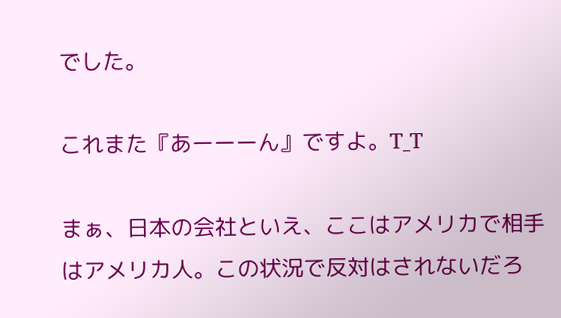でした。

これまた『あーーーん』ですよ。T_T

まぁ、日本の会社といえ、ここはアメリカで相手はアメリカ人。この状況で反対はされないだろ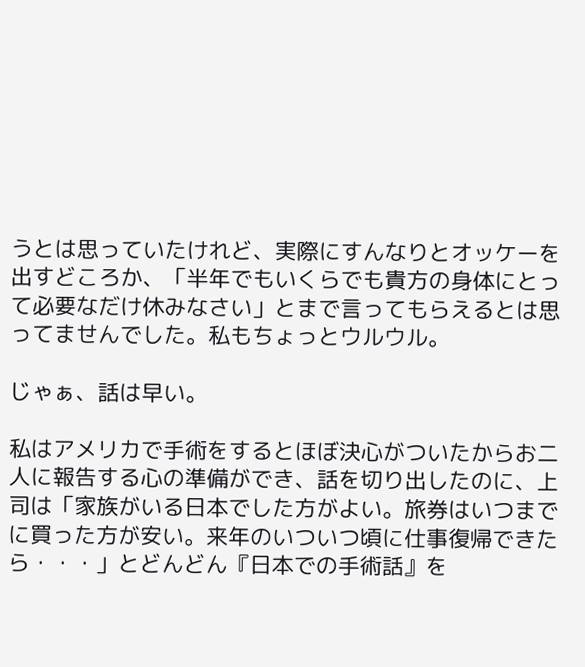うとは思っていたけれど、実際にすんなりとオッケーを出すどころか、「半年でもいくらでも貴方の身体にとって必要なだけ休みなさい」とまで言ってもらえるとは思ってませんでした。私もちょっとウルウル。

じゃぁ、話は早い。

私はアメリカで手術をするとほぼ決心がついたからお二人に報告する心の準備ができ、話を切り出したのに、上司は「家族がいる日本でした方がよい。旅券はいつまでに買った方が安い。来年のいついつ頃に仕事復帰できたら・・・」とどんどん『日本での手術話』を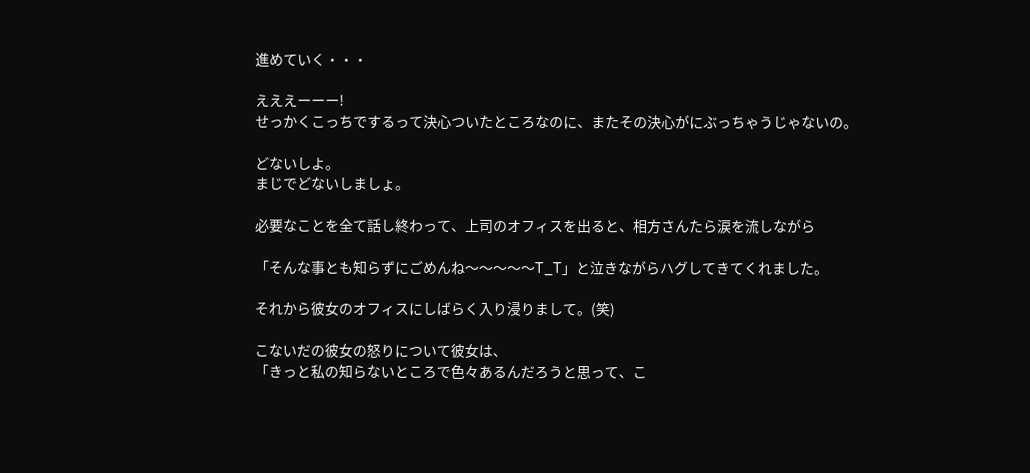進めていく・・・

えええーーー!
せっかくこっちでするって決心ついたところなのに、またその決心がにぶっちゃうじゃないの。

どないしよ。
まじでどないしましょ。

必要なことを全て話し終わって、上司のオフィスを出ると、相方さんたら涙を流しながら

「そんな事とも知らずにごめんね〜〜〜〜〜T_T」と泣きながらハグしてきてくれました。

それから彼女のオフィスにしばらく入り浸りまして。(笑)

こないだの彼女の怒りについて彼女は、
「きっと私の知らないところで色々あるんだろうと思って、こ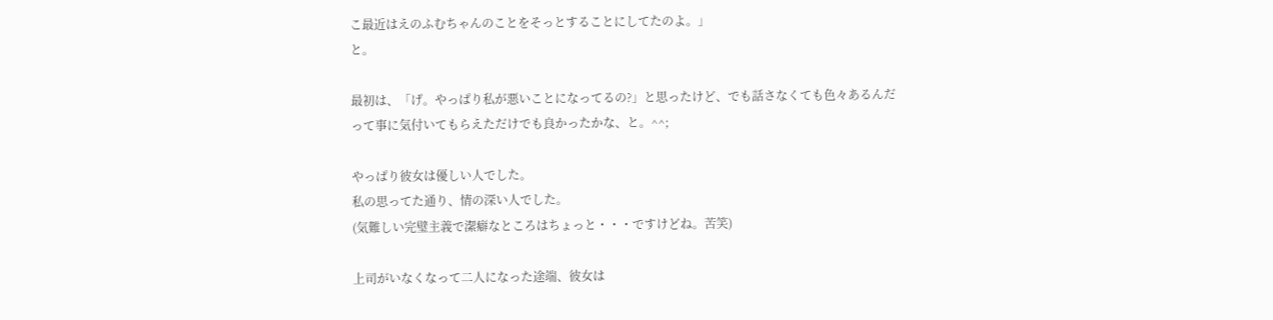こ最近はえのふむちゃんのことをそっとすることにしてたのよ。」
と。

最初は、「げ。やっぱり私が悪いことになってるの?」と思ったけど、でも話さなくても色々あるんだって事に気付いてもらえただけでも良かったかな、と。^^;

やっぱり彼女は優しい人でした。
私の思ってた通り、情の深い人でした。
(気難しい完璧主義で潔癖なところはちょっと・・・ですけどね。苦笑)

上司がいなくなって二人になった途端、彼女は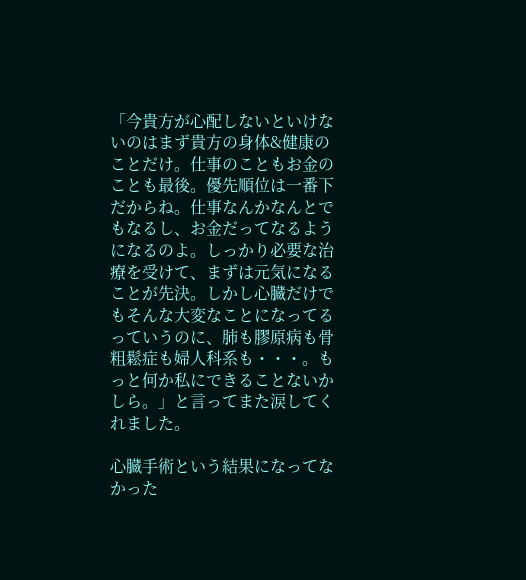「今貴方が心配しないといけないのはまず貴方の身体&健康のことだけ。仕事のこともお金のことも最後。優先順位は一番下だからね。仕事なんかなんとでもなるし、お金だってなるようになるのよ。しっかり必要な治療を受けて、まずは元気になることが先決。しかし心臓だけでもそんな大変なことになってるっていうのに、肺も膠原病も骨粗鬆症も婦人科系も・・・。もっと何か私にできることないかしら。」と言ってまた涙してくれました。

心臓手術という結果になってなかった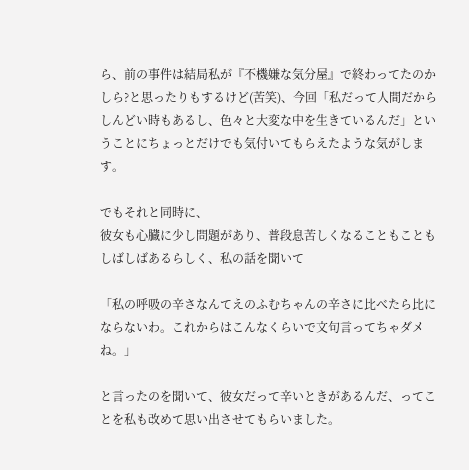ら、前の事件は結局私が『不機嫌な気分屋』で終わってたのかしら?と思ったりもするけど(苦笑)、今回「私だって人間だからしんどい時もあるし、色々と大変な中を生きているんだ」ということにちょっとだけでも気付いてもらえたような気がします。

でもそれと同時に、
彼女も心臓に少し問題があり、普段息苦しくなることもこともしばしばあるらしく、私の話を聞いて

「私の呼吸の辛さなんてえのふむちゃんの辛さに比べたら比にならないわ。これからはこんなくらいで文句言ってちゃダメね。」

と言ったのを聞いて、彼女だって辛いときがあるんだ、ってことを私も改めて思い出させてもらいました。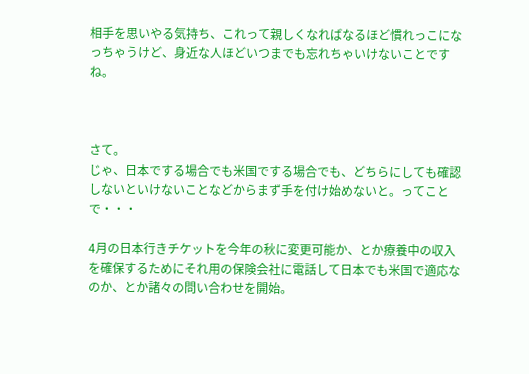相手を思いやる気持ち、これって親しくなればなるほど慣れっこになっちゃうけど、身近な人ほどいつまでも忘れちゃいけないことですね。



さて。
じゃ、日本でする場合でも米国でする場合でも、どちらにしても確認しないといけないことなどからまず手を付け始めないと。ってことで・・・

4月の日本行きチケットを今年の秋に変更可能か、とか療養中の収入を確保するためにそれ用の保険会社に電話して日本でも米国で適応なのか、とか諸々の問い合わせを開始。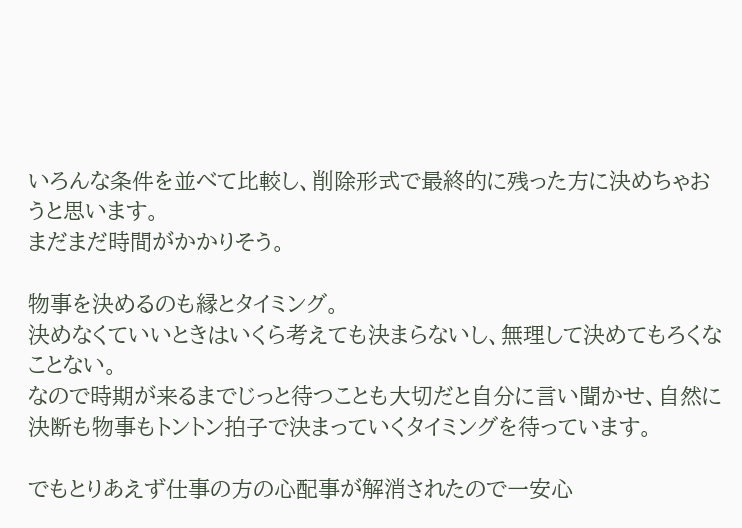いろんな条件を並べて比較し、削除形式で最終的に残った方に決めちゃおうと思います。
まだまだ時間がかかりそう。

物事を決めるのも縁とタイミング。
決めなくていいときはいくら考えても決まらないし、無理して決めてもろくなことない。
なので時期が来るまでじっと待つことも大切だと自分に言い聞かせ、自然に決断も物事もトントン拍子で決まっていくタイミングを待っています。

でもとりあえず仕事の方の心配事が解消されたので一安心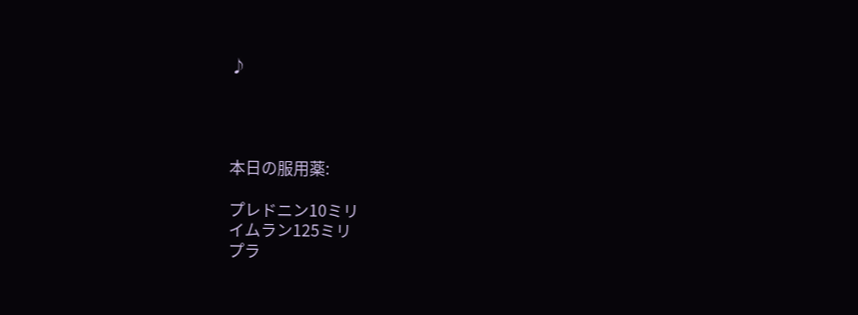♪




本日の服用薬:

プレドニン10ミリ
イムラン125ミリ
プラ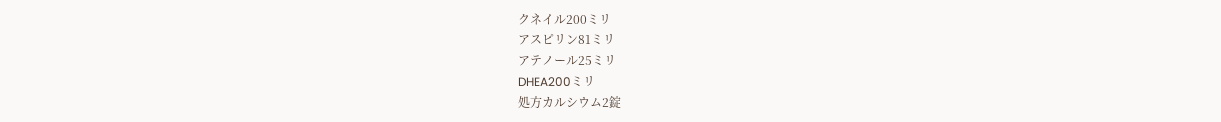クネイル200ミリ
アスピリン81ミリ
アテノール25ミリ
DHEA200ミリ
処方カルシウム2錠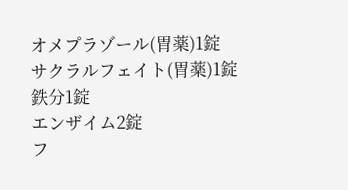オメプラゾール(胃薬)1錠
サクラルフェイト(胃薬)1錠
鉄分1錠
エンザイム2錠
フ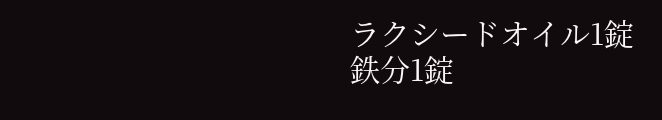ラクシードオイル1錠
鉄分1錠